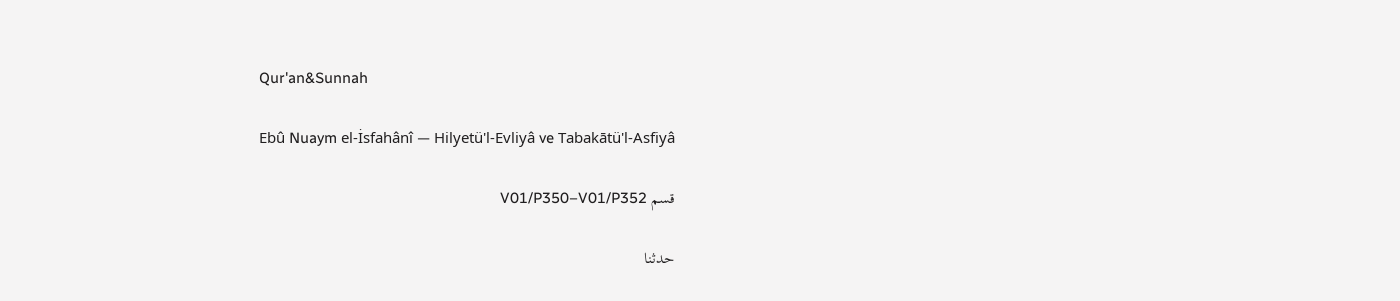Qur'an&Sunnah

Ebû Nuaym el-İsfahânî — Hilyetü'l-Evliyâ ve Tabakātü'l-Asfiyâ

قسم V01/P350–V01/P352

حدثنا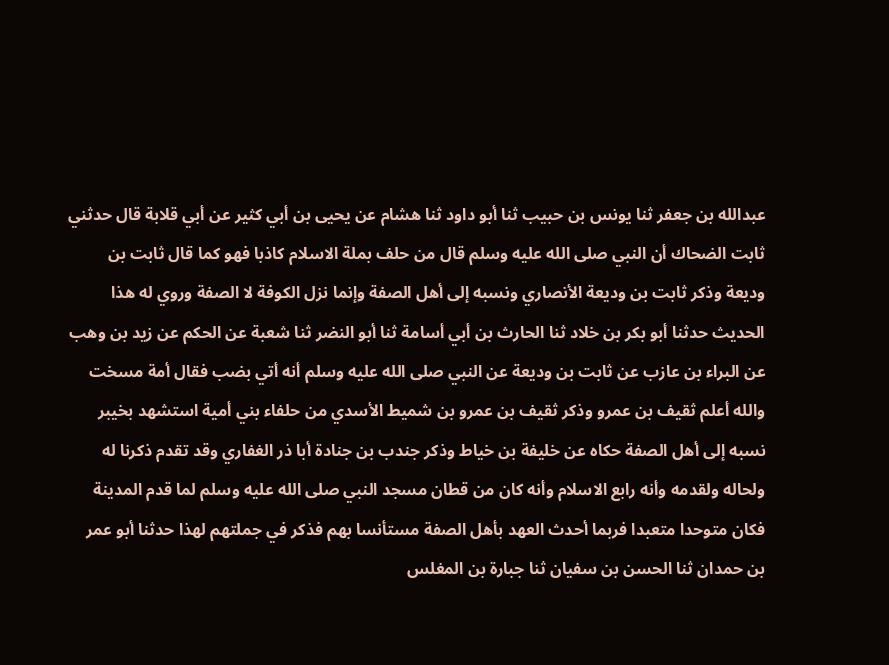عبدالله بن جعفر ثنا يونس بن حبيب ثنا أبو داود ثنا هشام عن يحيى بن أبي كثير عن أبي قلابة قال حدثني ثابت الضحاك أن النبي صلى الله عليه وسلم قال من حلف بملة الاسلام كاذبا فهو كما قال ثابت بن وديعة وذكر ثابت بن وديعة الأنصاري ونسبه إلى أهل الصفة وإنما نزل الكوفة لا الصفة وروي له هذا الحديث حدثنا أبو بكر بن خلاد ثنا الحارث بن أبي أسامة ثنا أبو النضر ثنا شعبة عن الحكم عن زيد بن وهب عن البراء بن عازب عن ثابت بن وديعة عن النبي صلى الله عليه وسلم أنه أتي بضب فقال أمة مسخت والله أعلم ثقيف بن عمرو وذكر ثقيف بن عمرو بن شميط الأسدي من حلفاء بني أمية استشهد بخيبر نسبه إلى أهل الصفة حكاه عن خليفة بن خياط وذكر جندب بن جنادة أبا ذر الغفاري وقد تقدم ذكرنا له ولحاله ولقدمه وأنه رابع الاسلام وأنه كان من قطان مسجد النبي صلى الله عليه وسلم لما قدم المدينة فكان متوحدا متعبدا فربما أحدث العهد بأهل الصفة مستأنسا بهم فذكر في جملتهم لهذا حدثنا أبو عمر بن حمدان ثنا الحسن بن سفيان ثنا جبارة بن المغلس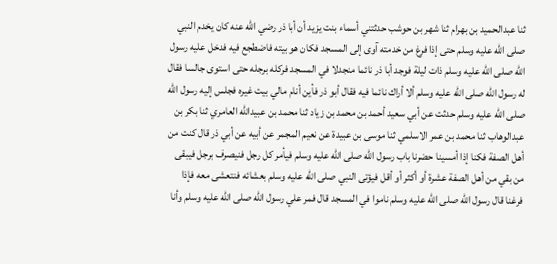ثنا عبدالحميد بن بهرام ثنا شهر بن حوشب حدثتني أسماء بنت يزيد أن أبا ذر رضي الله عنه كان يخدم النبي صلى الله عليه وسلم حتى إذا فرغ من خدمته آوى إلى المسجد فكان هو بيته فاضطجع فيه فدخل عليه رسول الله صلى الله عليه وسلم ذات ليلة فوجد أبا ذر نائما منجدلا في المسجد فركله برجله حتى استوى جالسا فقال له رسول الله صلى الله عليه وسلم ألا أراك نائما فيه فقال أبو ذر فأين أنام مالي بيت غيره فجلس إليه رسول الله صلى الله عليه وسلم حدثت عن أبي سعيد أحمد بن محمد بن زياد ثنا محمد بن عبيدالله العامري ثنا بكر بن عبدالوهاب ثنا محمد بن عمر الاسلمي ثنا موسى بن عبيدة عن نعيم المجمر عن أبيه عن أبي ذر قال كنت من أهل الصفة فكنا إذا أمسينا حضرنا باب رسول الله صلى الله عليه وسلم فيأمر كل رجل فنيصرف برجل فيبقى من بقي من أهل الصفة عشرة أو أكثر أو أقل فيؤتى النبي صلى الله عليه وسلم بعشائه فنتعشى معه فإذا فرغنا قال رسول الله صلى الله عليه وسلم ناموا في المسجد قال فمر علي رسول الله صلى الله عليه وسلم وأنا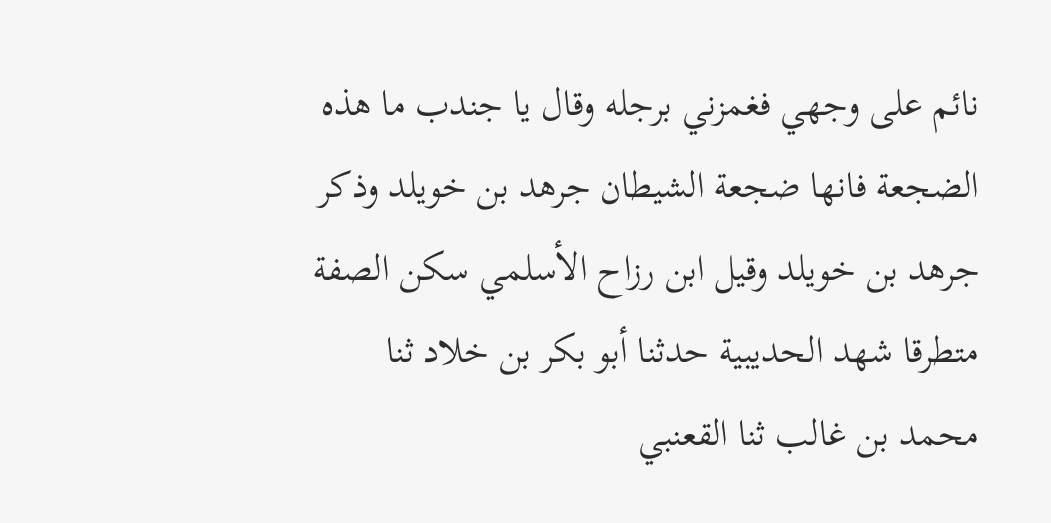نائم على وجهي فغمزني برجله وقال يا جندب ما هذه الضجعة فانها ضجعة الشيطان جرهد بن خويلد وذكر جرهد بن خويلد وقيل ابن رزاح الأسلمي سكن الصفة متطرقا شهد الحديبية حدثنا أبو بكر بن خلاد ثنا محمد بن غالب ثنا القعنبي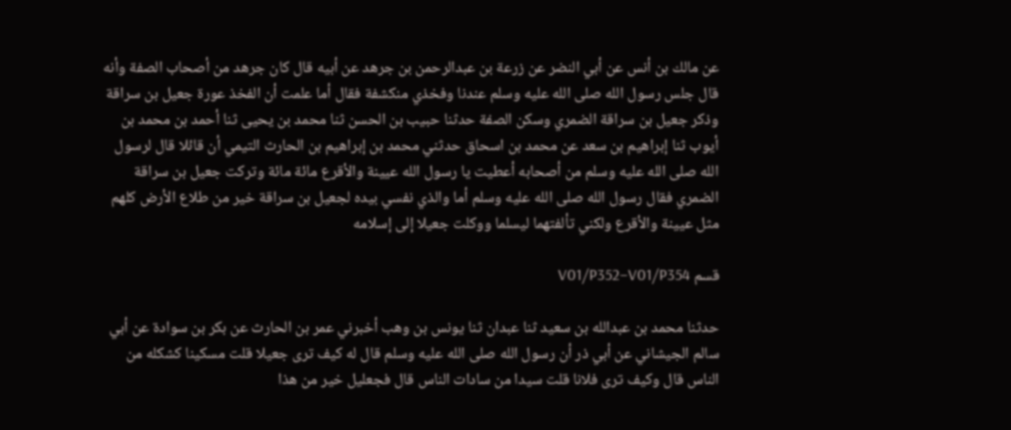عن مالك بن أنس عن أبي النضر عن زرعة بن عبدالرحمن بن جرهد عن أبيه قال كان جرهد من أصحاب الصفة وأنه قال جلس رسول الله صلى الله عليه وسلم عندنا وفخذي منكشفة فقال أما علمت أن الفخذ عورة جعيل بن سراقة وذكر جعيل بن سراقة الضمري وسكن الصفة حدثنا حبيب بن الحسن ثنا محمد بن يحيى ثنا أحمد بن محمد بن أيوب ثنا إبراهيم بن سعد عن محمد بن اسحاق حدثني محمد بن إبراهيم بن الحارث التيمي أن قائلا قال لرسول الله صلى الله عليه وسلم من أصحابه أعطيت يا رسول الله عيينة والأقرع مائة مائة وتركت جعيل بن سراقة الضمري فقال رسول الله صلى الله عليه وسلم أما والذي نفسي بيده لجعيل بن سراقة خير من طلاع الأرض كلهم مثل عيينة والأقرع ولكني تألفتهما ليسلما ووكلت جعيلا إلى إسلامه

قسم V01/P352–V01/P354

حدثنا محمد بن عبدالله بن سعيد ثنا عبدان ثنا يونس بن وهب أخبرني عمر بن الحارث عن بكر بن سوادة عن أبي سالم الجيشاني عن أبي ذر أن رسول الله صلى الله عليه وسلم قال له كيف ترى جعيلا قلت مسكينا كشكله من الناس قال وكيف ترى فلانا قلت سيدا من سادات الناس قال فجعليل خير من هذا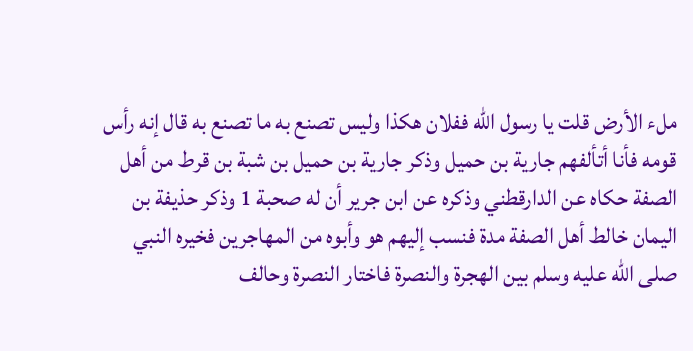ملء الأرض قلت يا رسول الله ففلان هكذا وليس تصنع به ما تصنع به قال إنه رأس قومه فأنا أتألفهم جارية بن حميل وذكر جارية بن حميل بن شبة بن قرط من أهل الصفة حكاه عن الدارقطني وذكره عن ابن جرير أن له صحبة 1 وذكر حذيفة بن اليمان خالط أهل الصفة مدة فنسب إليهم هو وأبوه من المهاجرين فخيره النبي صلى الله عليه وسلم بين الهجرة والنصرة فاختار النصرة وحالف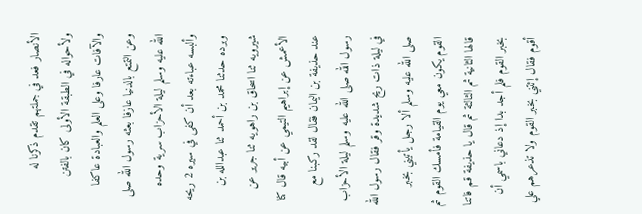الأنصار فعد في جملتهم تقدم ذكرنا له ولأحواله في الطبقة الأولى كان بالفتن والآفات عارفا وعلى العلم والعبادة عاكفا وعن التمتع بالدنيا عازفا بعثه رسول الله صلى الله عليه وسلم ليلة الأحزاب سرية وحده وألبسه عباءته بعد أن كفى في سيره 2 ريحه وبرده حدثنا محمد بن أحمد ثنا عبدالله بن شيرويه ثنا اسحاق بن راهويه ثنا جرير عن الأعمش عن إبراهيم التيمي عن أبيه قال كنا عند حذيفة بن اليمان فقال لقد ركبنا مع رسول الله صلى الله عليه وسلم ليلة الأحزاب في ليلة ذات ريح شديدة وقر فقال رسول الله صلى الله عليه وسلم ألا رجل يأتيني بخبر القوم يكون معي يوم القيامة فأمسك القوم ثم قالها الثانية ثم الثالثة ثم قال يا حذيفة قم فاتنا بخبر القوم فلم أجد بدا إذ دعاني باسمي أن أقوم فقال إئتني بخبر القوم ولا تذعرهم علي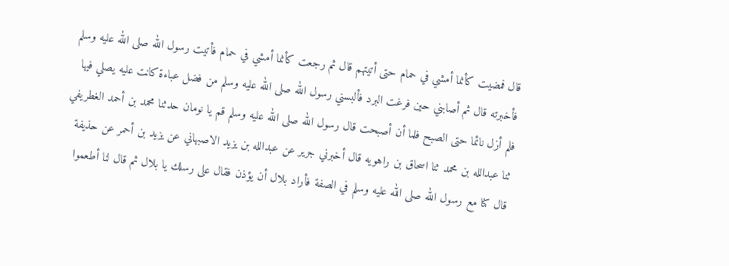قال فمضيت كأنما أمشي في حمام حتى أتيتهم قال ثم رجعت كأنما أمشي في حمام فأتيت رسول الله صلى الله عليه وسلم فأخبرته قال ثم أصابني حين فرغت البرد فألبسني رسول الله صلى الله عليه وسلم من فضل عباءة كانت عليه يصلي فيها فلم أزل نائما حتى الصبح فلما أن أصبحت قال رسول الله صلى الله عليه وسلم قم يا نومان حدثنا محمد بن أحمد الغطريفي ثنا عبدالله بن محمد ثنا اسحاق بن راهويه قال أخبرني جرير عن عبدالله بن يزيد الاصبهاني عن يزيد بن أحمر عن حذيفة قال كنا مع رسول الله صلى الله عليه وسلم في الصفة فأراد بلال أن يؤذن فقال على رسلك يا بلال ثم قال لنا أطعموا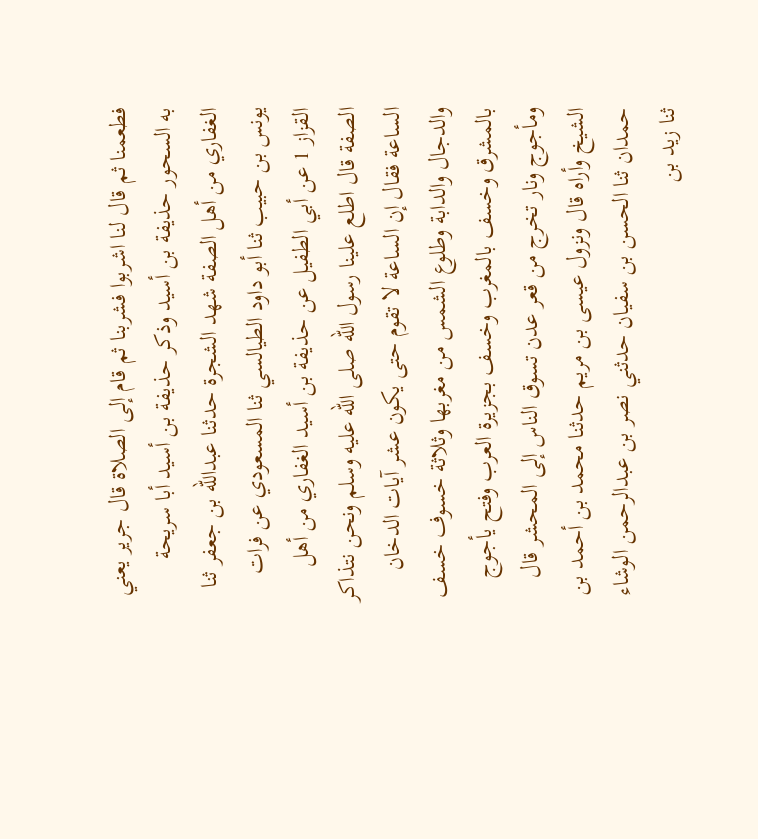فطعمنا ثم قال لنا اشربوا فشربنا ثم قام إلى الصلاة قال جرير يعني به السحور حذيفة بن أسيد وذكر حذيفة بن أسيد أبا سريحة الغفاري من أهل الصفة شهد الشجرة حدثنا عبدالله بن جعفر ثنا يونس بن حبيب ثنا أبو داود الطيالسي ثنا المسعودي عن فرات القزاز 1 عن أبي الطفيل عن حذيفة بن أسيد الغفاري من أهل الصفة قال اطلع علينا رسول الله صلى الله عليه وسلم ونحن نتذاكر الساعة فقال إن الساعة لا تقوم حتى يكون عشر آيات الدخان والدجال والدابة وطلوع الشمس من مغربها وثلاثة خسوف خسف بالمشرق وخسف بالمغرب وخسف بجزيرة العرب وفتح يأجوج ومأجوج ونار تخرج من قعر عدن تسوق الناس إلى المحشر قال الشيخ وأراه قال ونزول عيسى بن مريم حدثنا محمد بن أحمد بن حمدان ثنا الحسن بن سفيان حدثني نصر بن عبدالرحمن الوشاء ثنا زيد بن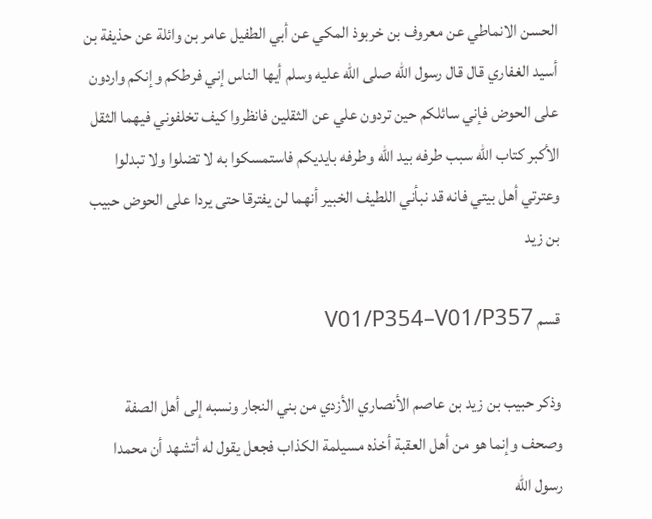الحسن الانماطي عن معروف بن خربوذ المكي عن أبي الطفيل عامر بن وائلة عن حذيفة بن أسيد الغفاري قال قال رسول الله صلى الله عليه وسلم أيها الناس إني فرطكم وإنكم واردون على الحوض فإني سائلكم حين تردون علي عن الثقلين فانظروا كيف تخلفوني فيهما الثقل الأكبر كتاب الله سبب طرفه بيد الله وطرفه بايديكم فاستمسكوا به لا تضلوا ولا تبدلوا وعترتي أهل بيتي فانه قد نبأني اللطيف الخبير أنهما لن يفترقا حتى يردا على الحوض حبيب بن زيد

قسم V01/P354–V01/P357

وذكر حبيب بن زيد بن عاصم الأنصاري الأزدي من بني النجار ونسبه إلى أهل الصفة وصحف وإنما هو من أهل العقبة أخذه مسيلمة الكذاب فجعل يقول له أتشهد أن محمدا رسول الله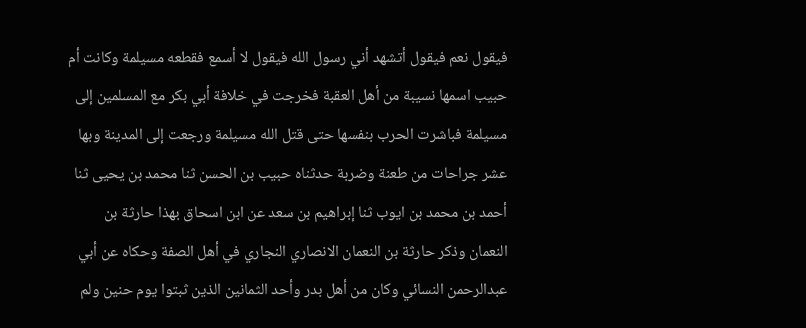فيقول نعم فيقول أتشهد أني رسول الله فيقول لا أسمع فقطعه مسيلمة وكانت أم حبيب اسمها نسيبة من أهل العقبة فخرجت في خلافة أبي بكر مع المسلمين إلى مسيلمة فباشرت الحرب بنفسها حتى قتل الله مسيلمة ورجعت إلى المدينة وبها عشر جراحات من طعنة وضربة حدثناه حبيب بن الحسن ثنا محمد بن يحيى ثنا أحمد بن محمد بن ايوب ثنا إبراهيم بن سعد عن ابن اسحاق بهذا حارثة بن النعمان وذكر حارثة بن النعمان الانصاري النجاري في أهل الصفة وحكاه عن أبي عبدالرحمن النسائي وكان من أهل بدر وأحد الثمانين الذين ثبتوا يوم حنين ولم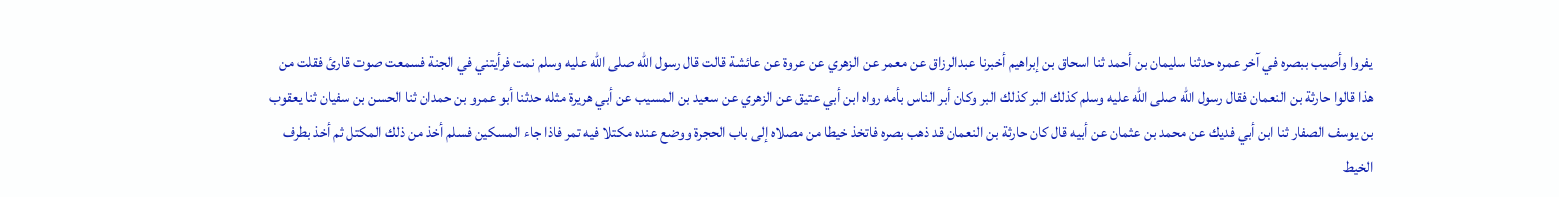يفروا وأصيب ببصره في آخر عمره حدثنا سليمان بن أحمد ثنا اسحاق بن إبراهيم أخبرنا عبدالرزاق عن معمر عن الزهري عن عروة عن عائشة قالت قال رسول الله صلى الله عليه وسلم نمت فرأيتني في الجنة فسمعت صوت قارئ فقلت من هذا قالوا حارثة بن النعمان فقال رسول الله صلى الله عليه وسلم كذلك البر كذلك البر وكان أبر الناس بأمه رواه ابن أبي عتيق عن الزهري عن سعيد بن المسيب عن أبي هريرة مثله حدثنا أبو عمرو بن حمدان ثنا الحسن بن سفيان ثنا يعقوب بن يوسف الصفار ثنا ابن أبي فديك عن محمد بن عثمان عن أبيه قال كان حارثة بن النعمان قد ذهب بصره فاتخذ خيطا من مصلاه إلى باب الحجرة ووضع عنده مكتلا فيه تمر فاذا جاء المسكين فسلم أخذ من ذلك المكتل ثم أخذ بطرف الخيط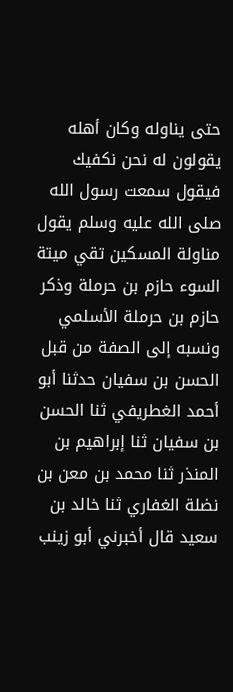حتى يناوله وكان أهله يقولون له نحن نكفيك فيقول سمعت رسول الله صلى الله عليه وسلم يقول مناولة المسكين تقي ميتة السوء حازم بن حرملة وذكر حازم بن حرملة الأسلمي ونسبه إلى الصفة من قبل الحسن بن سفيان حدثنا أبو أحمد الغطريفي ثنا الحسن بن سفيان ثنا إبراهيم بن المنذر ثنا محمد بن معن بن نضلة الغفاري ثنا خالد بن سعيد قال أخبرني أبو زينب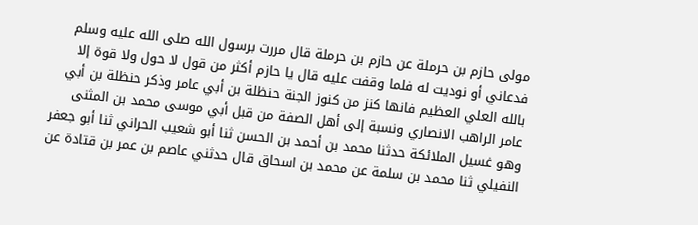مولى حازم بن حرملة عن حازم بن حرملة قال مررت برسول الله صلى الله عليه وسلم فدعاني أو نوديت له فلما وقفت عليه قال يا حازم أكثر من قول لا حول ولا قوة إلا بالله العلي العظيم فانها كنز من كنوز الجنة حنظلة بن أبي عامر وذكر حنظلة بن أبي عامر الراهب الانصاري ونسبة إلى أهل الصفة من قبل أبي موسى محمد بن المثنى وهو غسيل الملائكة حدثنا محمد بن أحمد بن الحسن ثنا أبو شعيب الحراني ثنا أبو جعفر النفيلي ثنا محمد بن سلمة عن محمد بن اسحاق قال حدثني عاصم بن عمر بن قتادة عن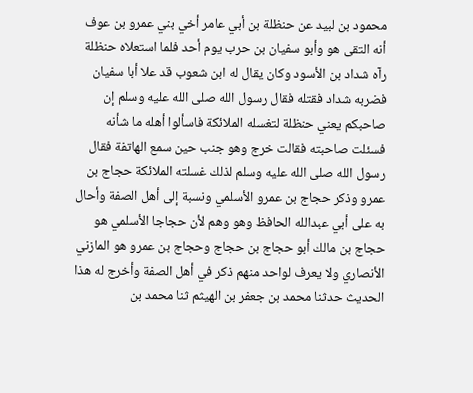محمود بن لبيد عن حنظلة بن أبي عامر أخي بني عمرو بن عوف أنه التقى هو وأبو سفيان بن حرب يوم أحد فلما استعلاه حنظلة رآه شداد بن الأسود وكان يقال له ابن شعوب قد علا أبا سفيان فضربه شداد فقتله فقال رسول الله صلى الله عليه وسلم إن صاحبكم يعني حنظلة لتغسله الملائكة فاسألوا أهله ما شأنه فسئلت صاحبته فقالت خرج وهو جنب حين سمع الهاتفة فقال رسول الله صلى الله عليه وسلم لذلك غسلته الملائكة حجاج بن عمرو وذكر حجاج بن عمرو الأسلمي ونسبة إلى أهل الصفة وأحال به على أبي عبدالله الحافظ وهو وهم لأن حجاجا الأسلمي هو حجاج بن مالك أبو حجاج بن حجاج وحجاج بن عمرو هو المازني الأنصاري ولا يعرف لواحد منهم ذكر في أهل الصفة وأخرج له هذا الحديث حدثنا محمد بن جعفر بن الهيثم ثنا محمد بن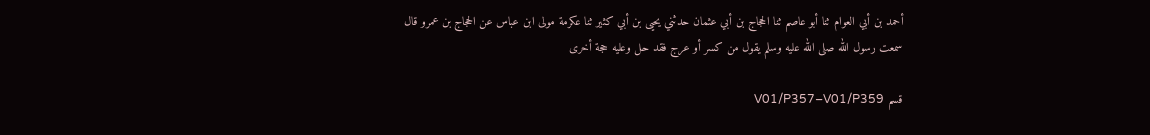أحمد بن أبي العوام ثنا أبو عاصم ثنا الحجاج بن أبي عثمان حدثني يحيى بن أبي كثير ثنا عكرمة مولى ابن عباس عن الحجاج بن عمرو قال سمعت رسول الله صلى الله عليه وسلم يقول من كسر أو عرج فقد حل وعليه حجة أخرى

قسم V01/P357–V01/P359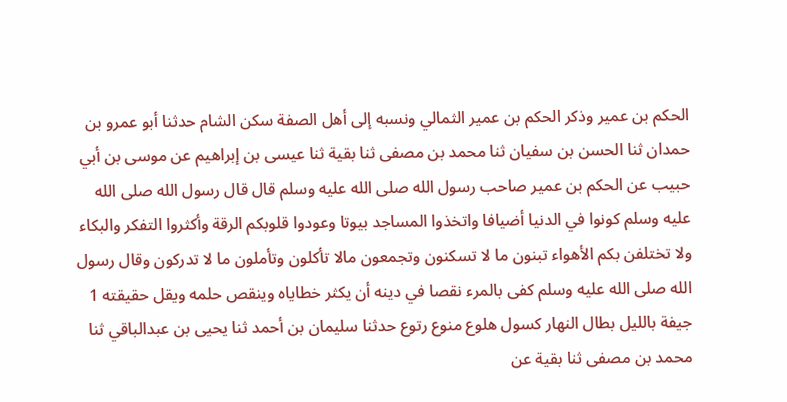الحكم بن عمير وذكر الحكم بن عمير الثمالي ونسبه إلى أهل الصفة سكن الشام حدثنا أبو عمرو بن حمدان ثنا الحسن بن سفيان ثنا محمد بن مصفى ثنا بقية ثنا عيسى بن إبراهيم عن موسى بن أبي حبيب عن الحكم بن عمير صاحب رسول الله صلى الله عليه وسلم قال قال رسول الله صلى الله عليه وسلم كونوا في الدنيا أضيافا واتخذوا المساجد بيوتا وعودوا قلوبكم الرقة وأكثروا التفكر والبكاء ولا تختلفن بكم الأهواء تبنون ما لا تسكنون وتجمعون مالا تأكلون وتأملون ما لا تدركون وقال رسول الله صلى الله عليه وسلم كفى بالمرء نقصا في دينه أن يكثر خطاياه وينقص حلمه ويقل حقيقته 1 جيفة بالليل بطال النهار كسول هلوع منوع رتوع حدثنا سليمان بن أحمد ثنا يحيى بن عبدالباقي ثنا محمد بن مصفى ثنا بقية عن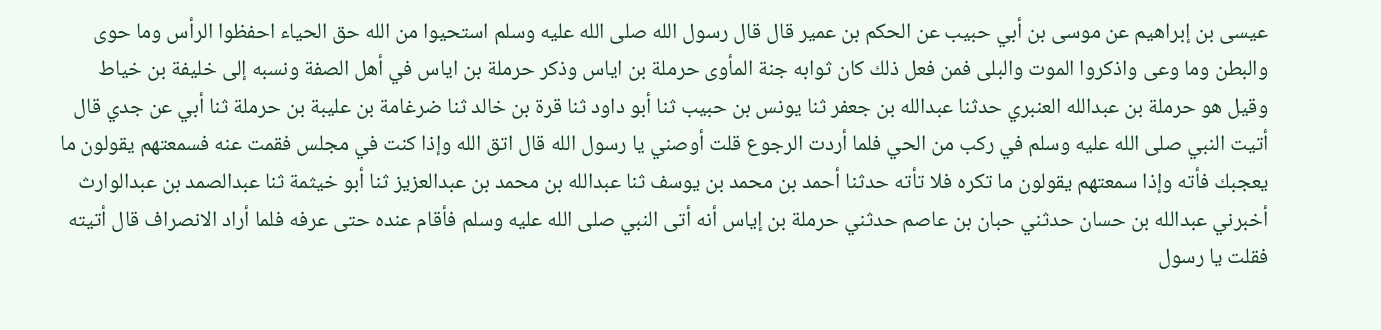عيسى بن إبراهيم عن موسى بن أبي حبيب عن الحكم بن عمير قال قال رسول الله صلى الله عليه وسلم استحيوا من الله حق الحياء احفظوا الرأس وما حوى والبطن وما وعى واذكروا الموت والبلى فمن فعل ذلك كان ثوابه جنة المأوى حرملة بن اياس وذكر حرملة بن اياس في أهل الصفة ونسبه إلى خليفة بن خياط وقيل هو حرملة بن عبدالله العنبري حدثنا عبدالله بن جعفر ثنا يونس بن حبيب ثنا أبو داود ثنا قرة بن خالد ثنا ضرغامة بن عليبة بن حرملة ثنا أبي عن جدي قال أتيت النبي صلى الله عليه وسلم في ركب من الحي فلما أردت الرجوع قلت أوصني يا رسول الله قال اتق الله وإذا كنت في مجلس فقمت عنه فسمعتهم يقولون ما يعجبك فأته وإذا سمعتهم يقولون ما تكره فلا تأته حدثنا أحمد بن محمد بن يوسف ثنا عبدالله بن محمد بن عبدالعزيز ثنا أبو خيثمة ثنا عبدالصمد بن عبدالوارث أخبرني عبدالله بن حسان حدثني حبان بن عاصم حدثني حرملة بن إياس أنه أتى النبي صلى الله عليه وسلم فأقام عنده حتى عرفه فلما أراد الانصراف قال أتيته فقلت يا رسول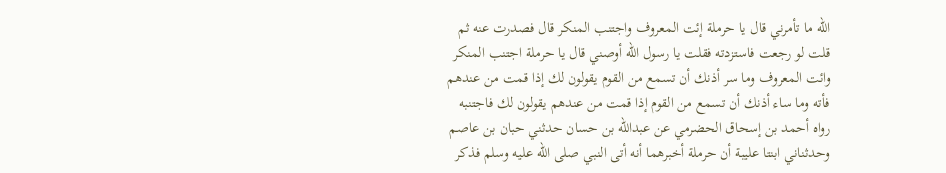الله ما تأمرني قال يا حرملة إئت المعروف واجتنب المنكر قال فصدرت عنه ثم قلت لو رجعت فاستزدته فقلت يا رسول الله أوصني قال يا حرملة اجتنب المنكر وائت المعروف وما سر أذنك أن تسمع من القوم يقولون لك إذا قمت من عندهم فأته وما ساء أذنك أن تسمع من القوم إذا قمت من عندهم يقولون لك فاجتنبه رواه أحمد بن إسحاق الحضرمي عن عبدالله بن حسان حدثني حبان بن عاصم وحدثناني ابنتا عليبة أن حرملة أخبرهما أنه أتى النبي صلى الله عليه وسلم فذكر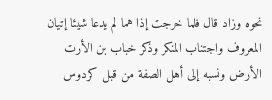نحوه وزاد قال فلما خرجت إذا هما لم يدعا شيئا إتيان المعروف واجتناب المنكر وذكر خباب بن الأرت الأرض ونسبه إلى أهل الصفة من قبل كردوس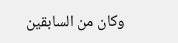وكان من السابقين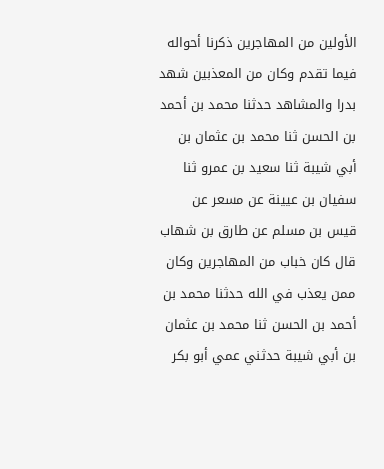الأولين من المهاجرين ذكرنا أحواله فيما تقدم وكان من المعذبين شهد بدرا والمشاهد حدثنا محمد بن أحمد بن الحسن ثنا محمد بن عثمان بن أبي شيبة ثنا سعيد بن عمرو ثنا سفيان بن عيينة عن مسعر عن قيس بن مسلم عن طارق بن شهاب قال كان خباب من المهاجرين وكان ممن يعذب في الله حدثنا محمد بن أحمد بن الحسن ثنا محمد بن عثمان بن أبي شيبة حدثني عمي أبو بكر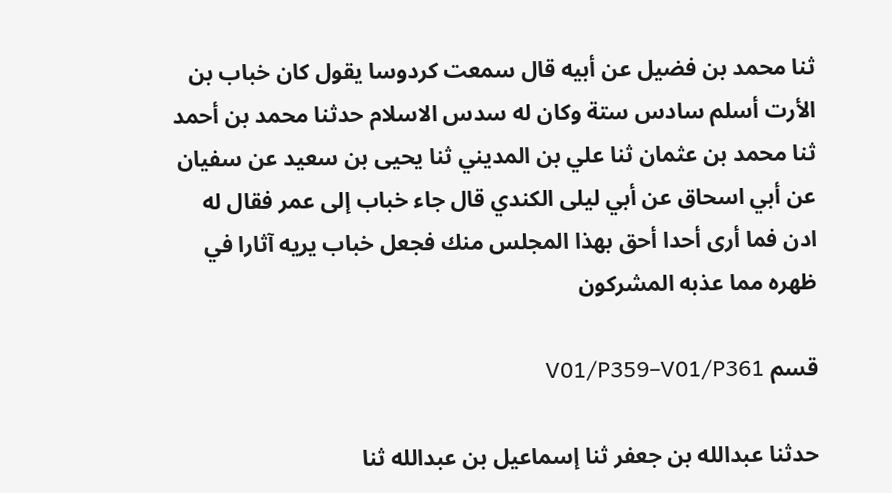ثنا محمد بن فضيل عن أبيه قال سمعت كردوسا يقول كان خباب بن الأرت أسلم سادس ستة وكان له سدس الاسلام حدثنا محمد بن أحمد ثنا محمد بن عثمان ثنا علي بن المديني ثنا يحيى بن سعيد عن سفيان عن أبي اسحاق عن أبي ليلى الكندي قال جاء خباب إلى عمر فقال له ادن فما أرى أحدا أحق بهذا المجلس منك فجعل خباب يريه آثارا في ظهره مما عذبه المشركون

قسم V01/P359–V01/P361

حدثنا عبدالله بن جعفر ثنا إسماعيل بن عبدالله ثنا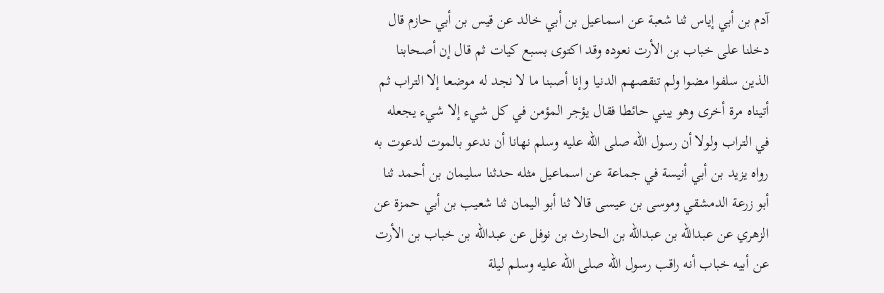آدم بن أبي إياس ثنا شعبة عن اسماعيل بن أبي خالد عن قيس بن أبي حازم قال دخلنا على خباب بن الأرت نعوده وقد اكتوى بسبع كيات ثم قال إن أصحابنا الذين سلفوا مضوا ولم تنقصهم الدنيا وإنا أصبنا ما لا نجد له موضعا إلا التراب ثم أتيناه مرة أخرى وهو يبني حائطا فقال يؤجر المؤمن في كل شيء إلا شيء يجعله في التراب ولولا أن رسول الله صلى الله عليه وسلم نهانا أن ندعو بالموت لدعوت به رواه يزيد بن أبي أنيسة في جماعة عن اسماعيل مثله حدثنا سليمان بن أحمد ثنا أبو زرعة الدمشقي وموسى بن عيسى قالا ثنا أبو اليمان ثنا شعيب بن أبي حمزة عن الزهري عن عبدالله بن عبدالله بن الحارث بن نوفل عن عبدالله بن خباب بن الأرت عن أبيه خباب أنه راقب رسول الله صلى الله عليه وسلم ليلة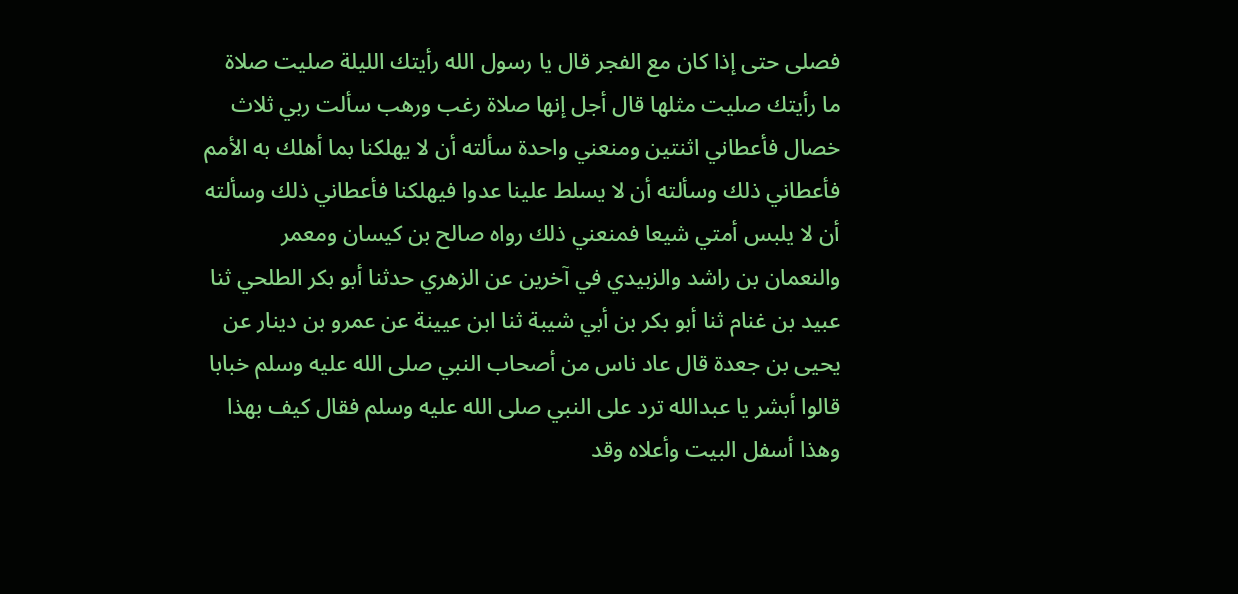فصلى حتى إذا كان مع الفجر قال يا رسول الله رأيتك الليلة صليت صلاة ما رأيتك صليت مثلها قال أجل إنها صلاة رغب ورهب سألت ربي ثلاث خصال فأعطاني اثنتين ومنعني واحدة سألته أن لا يهلكنا بما أهلك به الأمم فأعطاني ذلك وسألته أن لا يسلط علينا عدوا فيهلكنا فأعطاني ذلك وسألته أن لا يلبس أمتي شيعا فمنعني ذلك رواه صالح بن كيسان ومعمر والنعمان بن راشد والزبيدي في آخرين عن الزهري حدثنا أبو بكر الطلحي ثنا عبيد بن غنام ثنا أبو بكر بن أبي شيبة ثنا ابن عيينة عن عمرو بن دينار عن يحيى بن جعدة قال عاد ناس من أصحاب النبي صلى الله عليه وسلم خبابا قالوا أبشر يا عبدالله ترد على النبي صلى الله عليه وسلم فقال كيف بهذا وهذا أسفل البيت وأعلاه وقد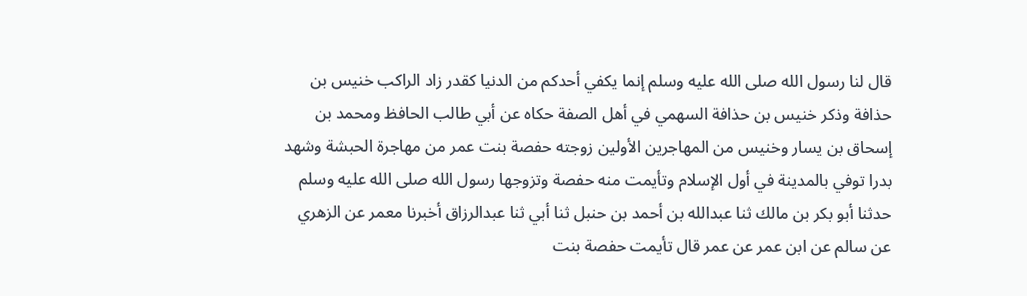قال لنا رسول الله صلى الله عليه وسلم إنما يكفي أحدكم من الدنيا كقدر زاد الراكب خنيس بن حذافة وذكر خنيس بن حذافة السهمي في أهل الصفة حكاه عن أبي طالب الحافظ ومحمد بن إسحاق بن يسار وخنيس من المهاجرين الأولين زوجته حفصة بنت عمر من مهاجرة الحبشة وشهد بدرا توفي بالمدينة في أول الإسلام وتأيمت منه حفصة وتزوجها رسول الله صلى الله عليه وسلم حدثنا أبو بكر بن مالك ثنا عبدالله بن أحمد بن حنبل ثنا أبي ثنا عبدالرزاق أخبرنا معمر عن الزهري عن سالم عن ابن عمر عن عمر قال تأيمت حفصة بنت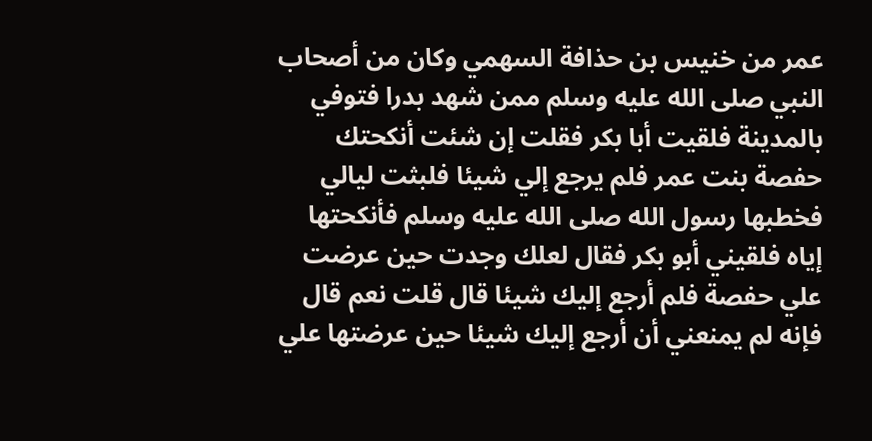عمر من خنيس بن حذافة السهمي وكان من أصحاب النبي صلى الله عليه وسلم ممن شهد بدرا فتوفي بالمدينة فلقيت أبا بكر فقلت إن شئت أنكحتك حفصة بنت عمر فلم يرجع إلي شيئا فلبثت ليالي فخطبها رسول الله صلى الله عليه وسلم فأنكحتها إياه فلقيني أبو بكر فقال لعلك وجدت حين عرضت علي حفصة فلم أرجع إليك شيئا قال قلت نعم قال فإنه لم يمنعني أن أرجع إليك شيئا حين عرضتها علي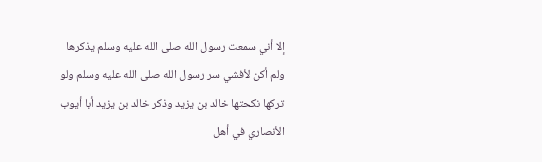إلا أني سمعت رسول الله صلى الله عليه وسلم يذكرها ولم أكن لأفشي سر رسول الله صلى الله عليه وسلم ولو تركها نكحتها خالد بن يزيد وذكر خالد بن يزيد أبا أيوب الأنصاري في أهل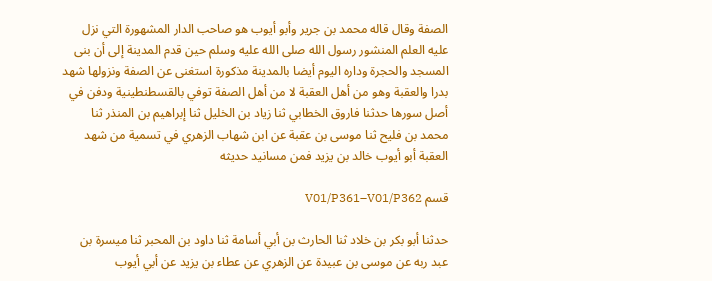الصفة وقال قاله محمد بن جرير وأبو أيوب هو صاحب الدار المشهورة التي نزل عليه العلم المنشور رسول الله صلى الله عليه وسلم حين قدم المدينة إلى أن بنى المسجد والحجرة وداره اليوم أيضا بالمدينة مذكورة استغنى عن الصفة ونزولها شهد بدرا والعقبة وهو من أهل العقبة لا من أهل الصفة توفي بالقسطنطينية ودفن في أصل سورها حدثنا فاروق الخطابي ثنا زياد بن الخليل ثنا إبراهيم بن المنذر ثنا محمد بن فليح ثنا موسى بن عقبة عن ابن شهاب الزهري في تسمية من شهد العقبة أبو أيوب خالد بن يزيد فمن مسانيد حديثه

قسم V01/P361–V01/P362

حدثنا أبو بكر بن خلاد ثنا الحارث بن أبي أسامة ثنا داود بن المحبر ثنا ميسرة بن عبد ربه عن موسى بن عبيدة عن الزهري عن عطاء بن يزيد عن أبي أيوب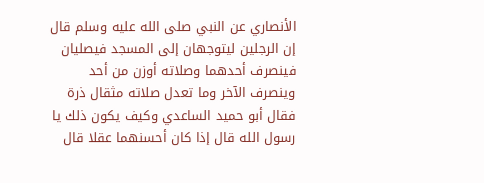الأنصاري عن النبي صلى الله عليه وسلم قال إن الرجلين ليتوجهان إلى المسجد فيصليان فينصرف أحدهما وصلاته أوزن من أحد وينصرف الآخر وما تعدل صلاته مثقال ذرة فقال أبو حميد الساعدي وكيف يكون ذلك يا رسول الله قال إذا كان أحسنهما عقلا قال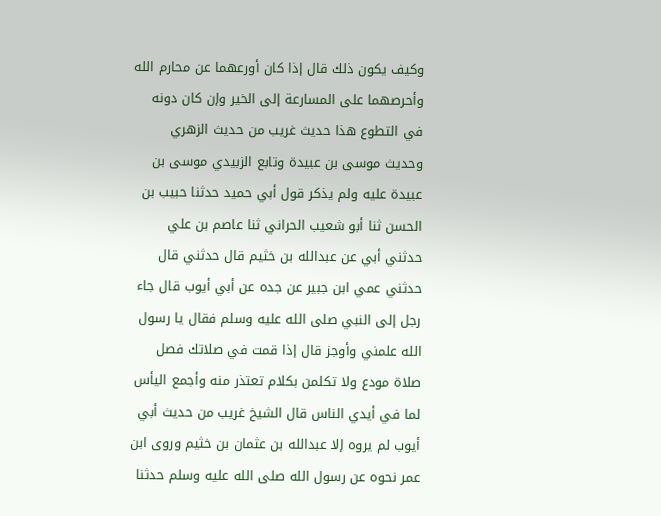وكيف يكون ذلك قال إذا كان أورعهما عن محارم الله وأحرصهما على المسارعة إلى الخير وإن كان دونه في التطوع هذا حديث غريب من حديث الزهري وحديث موسى بن عبيدة وتابع الزبيدي موسى بن عبيدة عليه ولم يذكر قول أبي حميد حدثنا حبيب بن الحسن ثنا أبو شعيب الحراني ثنا عاصم بن علي حدثني أبي عن عبدالله بن خثيم قال حدثني قال حدثني عمي ابن جبير عن جده عن أبي أيوب قال جاء رجل إلى النبي صلى الله عليه وسلم فقال يا رسول الله علمني وأوجز قال إذا قمت في صلاتك فصل صلاة مودع ولا تكلمن بكلام تعتذر منه وأجمع اليأس لما في أيدي الناس قال الشيخ غريب من حديث أبي أيوب لم يروه إلا عبدالله بن عثمان بن خثيم وروى ابن عمر نحوه عن رسول الله صلى الله عليه وسلم حدثنا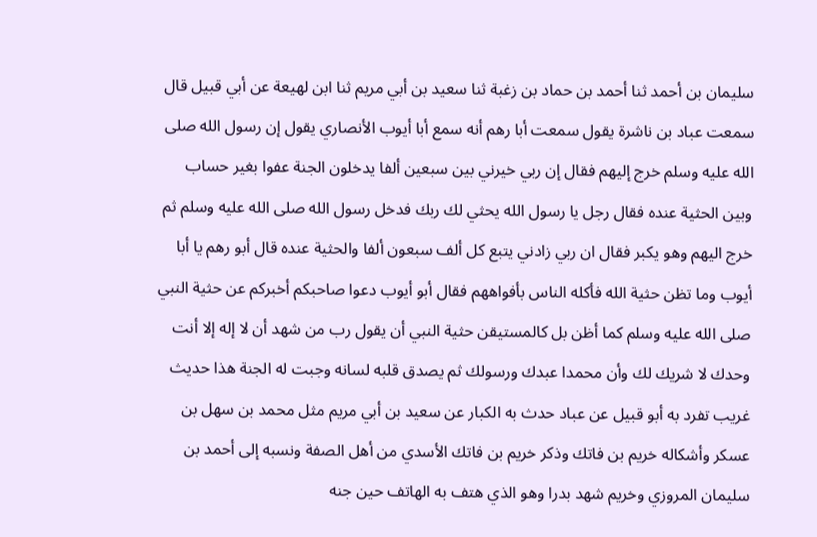سليمان بن أحمد ثنا أحمد بن حماد بن زغبة ثنا سعيد بن أبي مريم ثنا ابن لهيعة عن أبي قبيل قال سمعت عباد بن ناشرة يقول سمعت أبا رهم أنه سمع أبا أيوب الأنصاري يقول إن رسول الله صلى الله عليه وسلم خرج إليهم فقال إن ربي خيرني بين سبعين ألفا يدخلون الجنة عفوا بغير حساب وبين الحثية عنده فقال رجل يا رسول الله يحثي لك ربك فدخل رسول الله صلى الله عليه وسلم ثم خرج اليهم وهو يكبر فقال ان ربي زادني يتبع كل ألف سبعون ألفا والحثية عنده قال أبو رهم يا أبا أيوب وما تظن حثية الله فأكله الناس بأفواههم فقال أبو أيوب دعوا صاحبكم أخبركم عن حثية النبي صلى الله عليه وسلم كما أظن بل كالمستيقن حثية النبي أن يقول رب من شهد أن لا إله إلا أنت وحدك لا شريك لك وأن محمدا عبدك ورسولك ثم يصدق قلبه لسانه وجبت له الجنة هذا حديث غريب تفرد به أبو قبيل عن عباد حدث به الكبار عن سعيد بن أبي مريم مثل محمد بن سهل بن عسكر وأشكاله خريم بن فاتك وذكر خريم بن فاتك الأسدي من أهل الصفة ونسبه إلى أحمد بن سليمان المروزي وخريم شهد بدرا وهو الذي هتف به الهاتف حين جنه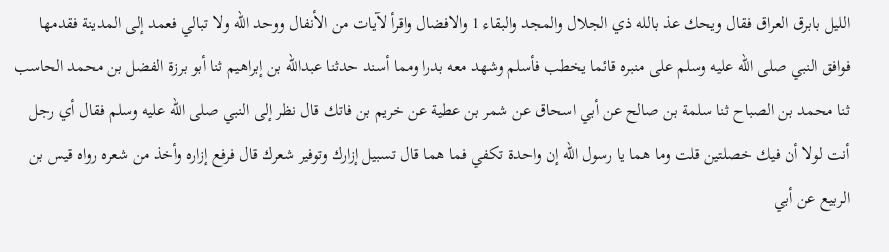الليل بابرق العراق فقال ويحك عذ بالله ذي الجلال والمجد والبقاء 1 والافضال واقرأ لآيات من الأنفال ووحد الله ولا تبالي فعمد إلى المدينة فقدمها فوافق النبي صلى الله عليه وسلم على منبره قائما يخطب فأسلم وشهد معه بدرا ومما أسند حدثنا عبدالله بن إبراهيم ثنا أبو برزة الفضل بن محمد الحاسب ثنا محمد بن الصباح ثنا سلمة بن صالح عن أبي اسحاق عن شمر بن عطية عن خريم بن فاتك قال نظر إلى النبي صلى الله عليه وسلم فقال أي رجل أنت لولا أن فيك خصلتين قلت وما هما يا رسول الله إن واحدة تكفي فما هما قال تسبيل إزارك وتوفير شعرك قال فرفع إزاره وأخذ من شعره رواه قيس بن الربيع عن أبي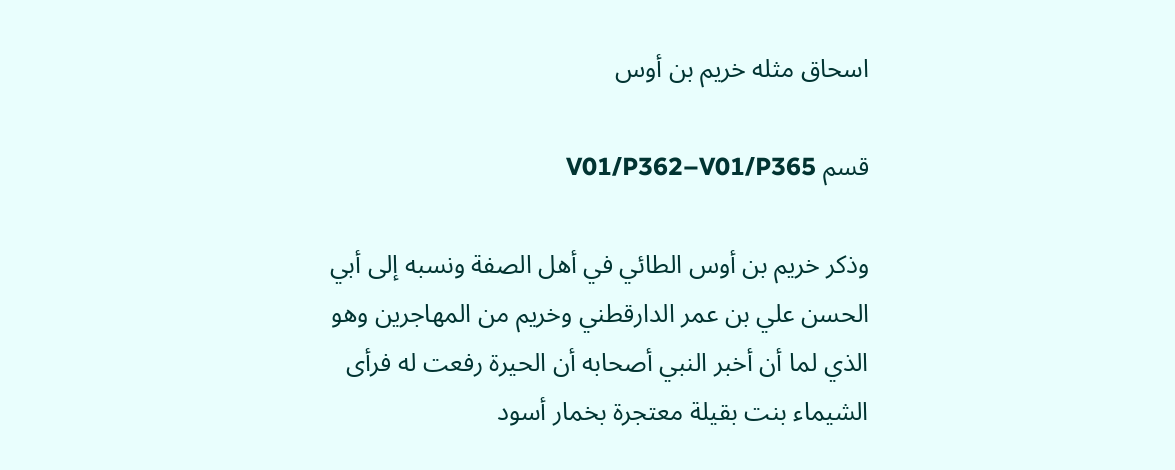اسحاق مثله خريم بن أوس

قسم V01/P362–V01/P365

وذكر خريم بن أوس الطائي في أهل الصفة ونسبه إلى أبي الحسن علي بن عمر الدارقطني وخريم من المهاجرين وهو الذي لما أن أخبر النبي أصحابه أن الحيرة رفعت له فرأى الشيماء بنت بقيلة معتجرة بخمار أسود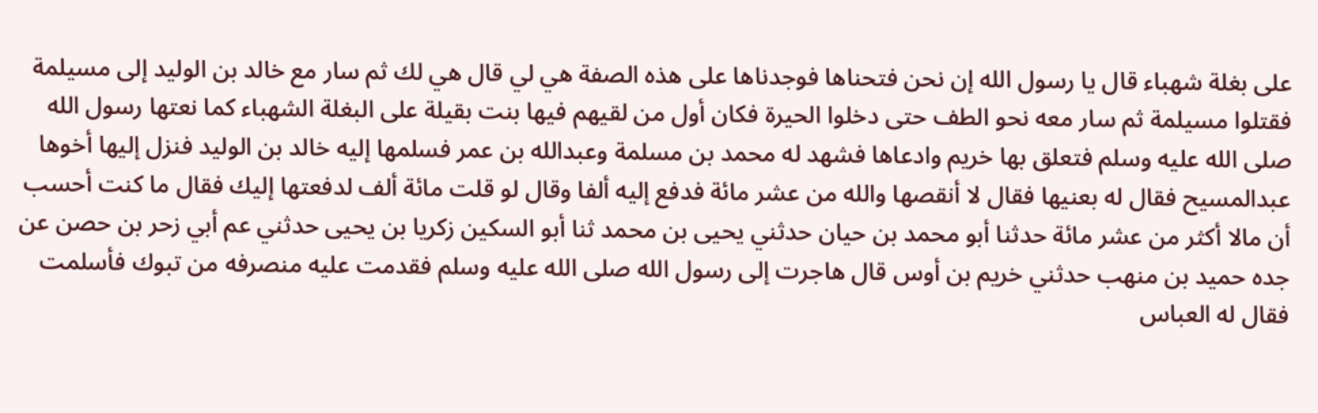على بغلة شهباء قال يا رسول الله إن نحن فتحناها فوجدناها على هذه الصفة هي لي قال هي لك ثم سار مع خالد بن الوليد إلى مسيلمة فقتلوا مسيلمة ثم سار معه نحو الطف حتى دخلوا الحيرة فكان أول من لقيهم فيها بنت بقيلة على البغلة الشهباء كما نعتها رسول الله صلى الله عليه وسلم فتعلق بها خريم وادعاها فشهد له محمد بن مسلمة وعبدالله بن عمر فسلمها إليه خالد بن الوليد فنزل إليها أخوها عبدالمسيح فقال له بعنيها فقال لا أنقصها والله من عشر مائة فدفع إليه ألفا وقال لو قلت مائة ألف لدفعتها إليك فقال ما كنت أحسب أن مالا أكثر من عشر مائة حدثنا أبو محمد بن حيان حدثني يحيى بن محمد ثنا أبو السكين زكريا بن يحيى حدثني عم أبي زحر بن حصن عن جده حميد بن منهب حدثني خريم بن أوس قال هاجرت إلى رسول الله صلى الله عليه وسلم فقدمت عليه منصرفه من تبوك فأسلمت فقال له العباس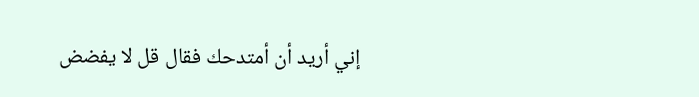إني أريد أن أمتدحك فقال قل لا يفضض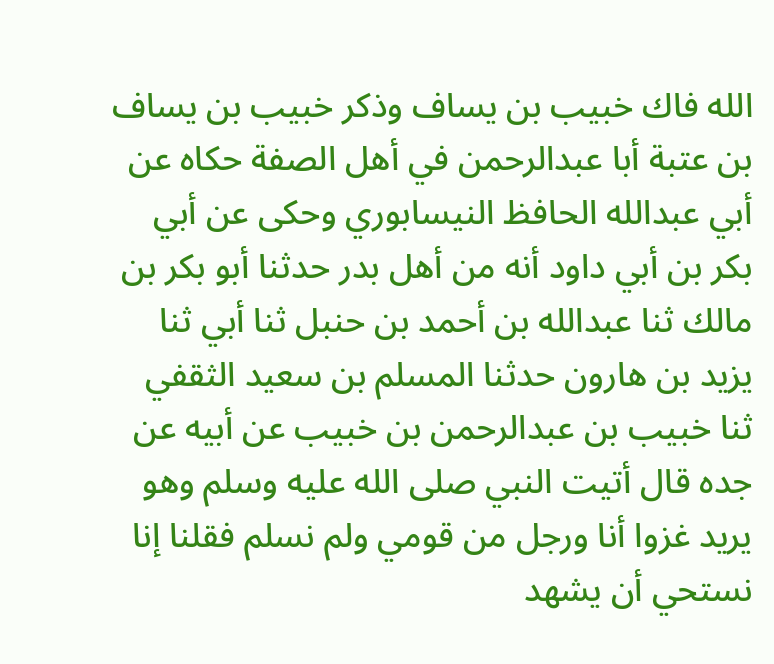الله فاك خبيب بن يساف وذكر خبيب بن يساف بن عتبة أبا عبدالرحمن في أهل الصفة حكاه عن أبي عبدالله الحافظ النيسابوري وحكى عن أبي بكر بن أبي داود أنه من أهل بدر حدثنا أبو بكر بن مالك ثنا عبدالله بن أحمد بن حنبل ثنا أبي ثنا يزيد بن هارون حدثنا المسلم بن سعيد الثقفي ثنا خبيب بن عبدالرحمن بن خبيب عن أبيه عن جده قال أتيت النبي صلى الله عليه وسلم وهو يريد غزوا أنا ورجل من قومي ولم نسلم فقلنا إنا نستحي أن يشهد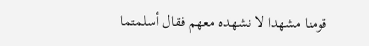قومنا مشهدا لا نشهده معهم فقال أسلمتما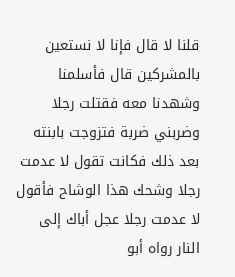قلنا لا قال فإنا لا نستعين بالمشركين قال فأسلمنا وشهدنا معه فقتلت رجلا وضربني ضربة فتزوجت بابنته بعد ذلك فكانت تقول لا عدمت رجلا وشحك هذا الوشاح فأقول لا عدمت رجلا عجل أباك إلى النار رواه أبو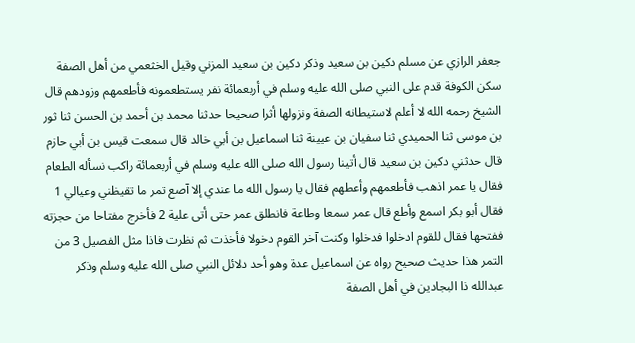جعفر الرازي عن مسلم دكين بن سعيد وذكر دكين بن سعيد المزني وقيل الخثعمي من أهل الصفة سكن الكوفة قدم على النبي صلى الله عليه وسلم في أربعمائة نفر يستطعمونه فأطعمهم وزودهم قال الشيخ رحمه الله لا أعلم لاستيطانه الصفة ونزولها أثرا صحيحا حدثنا محمد بن أحمد بن الحسن ثنا ثور بن موسى ثنا الحميدي ثنا سفيان بن عيينة ثنا اسماعيل بن أبي خالد قال سمعت قيس بن أبي حازم قال حدثني دكين بن سعيد قال أتينا رسول الله صلى الله عليه وسلم في أربعمائة راكب نسأله الطعام فقال يا عمر اذهب فأطعمهم وأعطهم فقال يا رسول الله ما عندي إلا آصع تمر ما تقيظني وعيالي 1 فقال أبو بكر اسمع وأطع قال عمر سمعا وطاعة فانطلق عمر حتى أتى علية 2 فأخرج مفتاحا من حجزته ففتحها فقال للقوم ادخلوا فدخلوا وكنت آخر القوم دخولا فأخذت ثم نظرت فاذا مثل الفصيل 3 من التمر هذا حديث صحيح رواه عن اسماعيل عدة وهو أحد دلائل النبي صلى الله عليه وسلم وذكر عبدالله ذا البجادين في أهل الصفة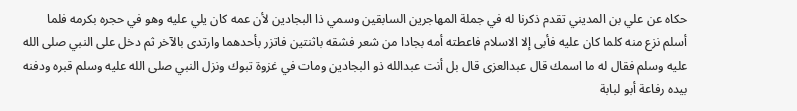حكاه عن علي بن المديني تقدم ذكرنا له في جملة المهاجرين السابقين وسمي ذا البجادين لأن عمه كان يلي عليه وهو في حجره بكرمه فلما أسلم نزع منه كلما كان عليه فأبى إلا الاسلام فاعطته أمه بجادا من شعر فشقه باثنتين فاتزر بأحدهما وارتدى بالآخر ثم دخل على النبي صلى الله عليه وسلم فقال له ما اسمك قال عبدالعزى قال بل أنت عبدالله ذو البجادين ومات في غزوة تبوك ونزل النبي صلى الله عليه وسلم قبره ودفنه بيده رفاعة أبو لبابة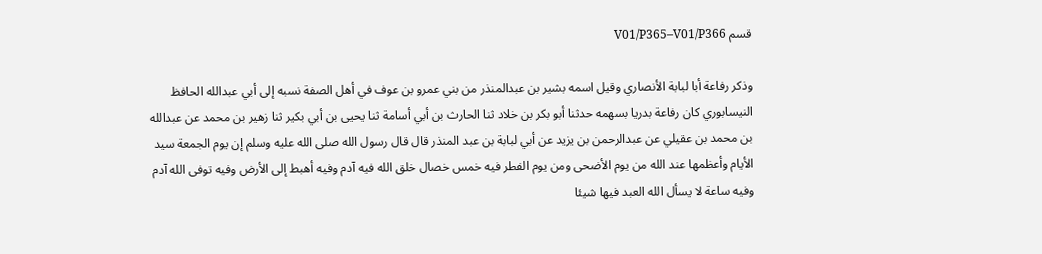قسم V01/P365–V01/P366

وذكر رفاعة أبا لبابة الأنصاري وقيل اسمه بشير بن عبدالمنذر من بني عمرو بن عوف في أهل الصفة نسبه إلى أبي عبدالله الحافظ النيسابوري كان رفاعة بدريا بسهمه حدثنا أبو بكر بن خلاد ثنا الحارث بن أبي أسامة ثنا يحيى بن أبي بكير ثنا زهير بن محمد عن عبدالله بن محمد بن عقيلي عن عبدالرحمن بن يزيد عن أبي لبابة بن عبد المنذر قال قال رسول الله صلى الله عليه وسلم إن يوم الجمعة سيد الأيام وأعظمها عند الله من يوم الأضحى ومن يوم الفطر فيه خمس خصال خلق الله فيه آدم وفيه أهبط إلى الأرض وفيه توفى الله آدم وفيه ساعة لا يسأل الله العبد فيها شيئا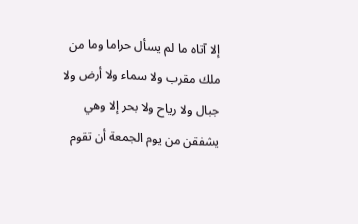إلا آتاه ما لم يسأل حراما وما من ملك مقرب ولا سماء ولا أرض ولا جبال ولا رياح ولا بحر إلا وهي يشفقن من يوم الجمعة أن تقوم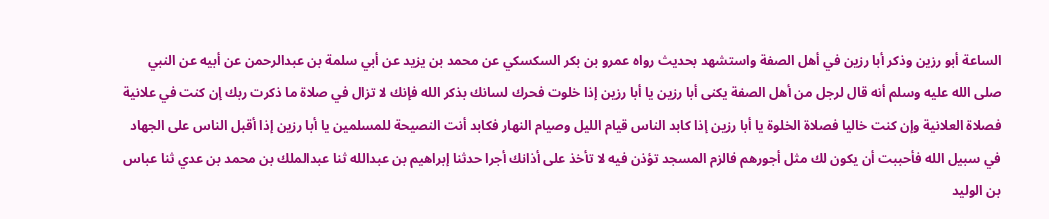الساعة أبو رزين وذكر أبا رزين في أهل الصفة واستشهد بحديث رواه عمرو بن بكر السكسكي عن محمد بن يزيد عن أبي سلمة بن عبدالرحمن عن أبيه عن النبي صلى الله عليه وسلم أنه قال لرجل من أهل الصفة يكنى أبا رزين يا أبا رزين إذا خلوت فحرك لسانك بذكر الله فإنك لا تزال في صلاة ما ذكرت ربك إن كنت في علانية فصلاة العلانية وإن كنت خاليا فصلاة الخلوة يا أبا رزين إذا كابد الناس قيام الليل وصيام النهار فكابد أنت النصيحة للمسلمين يا أبا رزين إذا أقبل الناس على الجهاد في سبيل الله فأحببت أن يكون لك مثل أجورهم فالزم المسجد تؤذن فيه لا تأخذ على أذانك أجرا حدثنا إبراهيم بن عبدالله ثنا عبدالملك بن محمد بن عدي ثنا عباس بن الوليد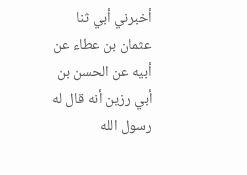أخبرني أبي ثنا عثمان بن عطاء عن أبيه عن الحسن بن أبي رزين أنه قال له رسول الله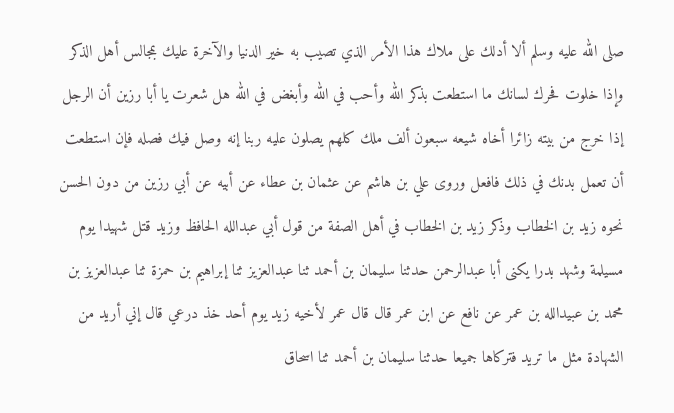صلى الله عليه وسلم ألا أدلك على ملاك هذا الأمر الذي تصيب به خير الدنيا والآخرة عليك بمجالس أهل الذكر وإذا خلوت فحرك لسانك ما استطعت بذكر الله وأحب في الله وأبغض في الله هل شعرت يا أبا رزين أن الرجل إذا خرج من بيته زائرا أخاه شيعه سبعون ألف ملك كلهم يصلون عليه ربنا إنه وصل فيك فصله فإن استطعت أن تعمل بدنك في ذلك فافعل وروى علي بن هاشم عن عثمان بن عطاء عن أبيه عن أبي رزين من دون الحسن نحوه زيد بن الخطاب وذكر زيد بن الخطاب في أهل الصفة من قول أبي عبدالله الحافظ وزيد قتل شهيدا يوم مسيلمة وشهد بدرا يكنى أبا عبدالرحمن حدثنا سليمان بن أحمد ثنا عبدالعزيز ثنا إبراهيم بن حمزة ثنا عبدالعزيز بن محمد بن عبيدالله بن عمر عن نافع عن ابن عمر قال قال عمر لأخيه زيد يوم أحد خذ درعي قال إني أريد من الشهادة مثل ما تريد فتركاها جميعا حدثنا سليمان بن أحمد ثنا اسحاق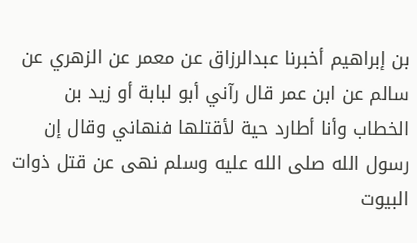بن إبراهيم أخبرنا عبدالرزاق عن معمر عن الزهري عن سالم عن ابن عمر قال رآني أبو لبابة أو زيد بن الخطاب وأنا أطارد حية لأقتلها فنهاني وقال إن رسول الله صلى الله عليه وسلم نهى عن قتل ذوات البيوت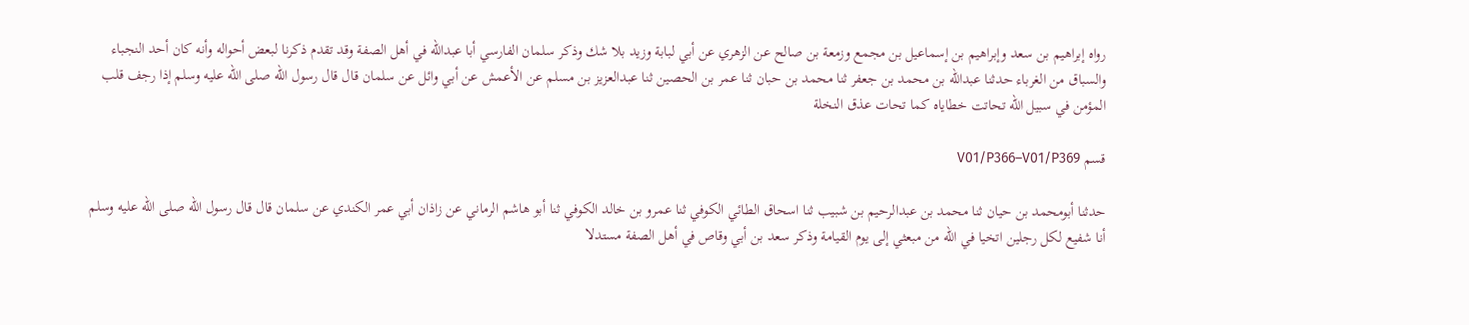رواه إبراهيم بن سعد وإبراهيم بن إسماعيل بن مجمع وزمعة بن صالح عن الزهري عن أبي لبابة وزيد بلا شك وذكر سلمان الفارسي أبا عبدالله في أهل الصفة وقد تقدم ذكرنا لبعض أحواله وأنه كان أحد النجباء والسباق من الغرباء حدثنا عبدالله بن محمد بن جعفر ثنا محمد بن حبان ثنا عمر بن الحصين ثنا عبدالعزيز بن مسلم عن الأعمش عن أبي وائل عن سلمان قال قال رسول الله صلى الله عليه وسلم إذا رجف قلب المؤمن في سبيل الله تحاتت خطاياه كما تحات عذق النخلة

قسم V01/P366–V01/P369

حدثنا أبومحمد بن حيان ثنا محمد بن عبدالرحيم بن شبيب ثنا اسحاق الطائي الكوفي ثنا عمرو بن خالد الكوفي ثنا أبو هاشم الرماني عن زاذان أبي عمر الكندي عن سلمان قال قال رسول الله صلى الله عليه وسلم أنا شفيع لكل رجلين اتخيا في الله من مبعثي إلى يوم القيامة وذكر سعد بن أبي وقاص في أهل الصفة مستدلا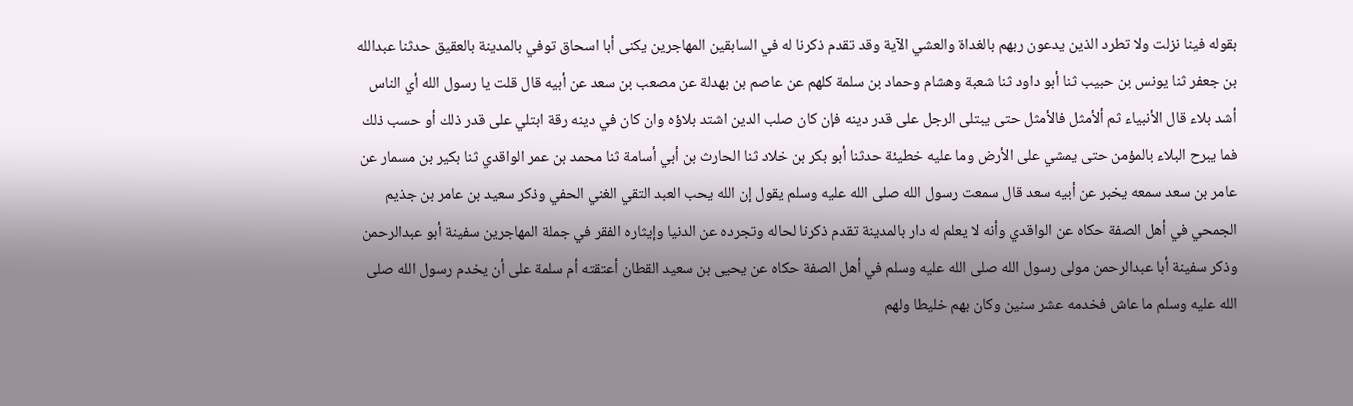بقوله فينا نزلت ولا تطرد الذين يدعون ربهم بالغداة والعشي الآية وقد تقدم ذكرنا له في السابقين المهاجرين يكنى أبا اسحاق توفي بالمدينة بالعقيق حدثنا عبدالله بن جعفر ثنا يونس بن حبيب ثنا أبو داود ثنا شعبة وهشام وحماد بن سلمة كلهم عن عاصم بن بهدلة عن مصعب بن سعد عن أبيه قال قلت يا رسول الله أي الناس أشد بلاء قال الأنبياء ثم ألأمثل فالأمثل حتى يبتلى الرجل على قدر دينه فإن كان صلب الدين اشتد بلاؤه وان كان في دينه رقة ابتلي على قدر ذلك أو حسب ذلك فما يبرح البلاء بالمؤمن حتى يمشي على الأرض وما عليه خطيئة حدثنا أبو بكر بن خلاد ثنا الحارث بن أبي أسامة ثنا محمد بن عمر الواقدي ثنا بكير بن مسمار عن عامر بن سعد سمعه يخبر عن أبيه سعد قال سمعت رسول الله صلى الله عليه وسلم يقول إن الله يحب العبد التقي الغني الحفي وذكر سعيد بن عامر بن جذيم الجمحي في أهل الصفة حكاه عن الواقدي وأنه لا يعلم له دار بالمدينة تقدم ذكرنا لحاله وتجرده عن الدنيا وإيثاره الفقر في جملة المهاجرين سفينة أبو عبدالرحمن وذكر سفينة أبا عبدالرحمن مولى رسول الله صلى الله عليه وسلم في أهل الصفة حكاه عن يحيى بن سعيد القطان أعتقته أم سلمة على أن يخدم رسول الله صلى الله عليه وسلم ما عاش فخدمه عشر سنين وكان بهم خليطا ولهم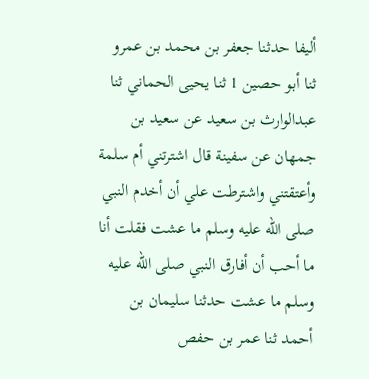أليفا حدثنا جعفر بن محمد بن عمرو ثنا أبو حصين 1 ثنا يحيى الحماني ثنا عبدالوارث بن سعيد عن سعيد بن جمهان عن سفينة قال اشترتني أم سلمة وأعتقتني واشترطت علي أن أخدم النبي صلى الله عليه وسلم ما عشت فقلت أنا ما أحب أن أفارق النبي صلى الله عليه وسلم ما عشت حدثنا سليمان بن أحمد ثنا عمر بن حفص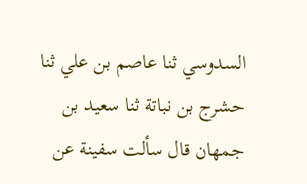السدوسي ثنا عاصم بن علي ثنا حشرج بن نباتة ثنا سعيد بن جمهان قال سألت سفينة عن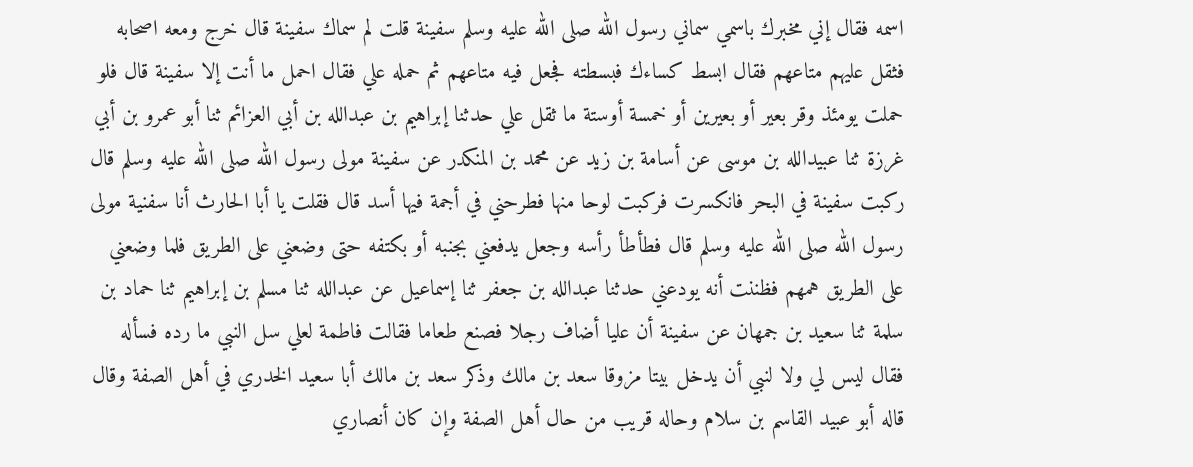اسمه فقال إني مخبرك باسمي سماني رسول الله صلى الله عليه وسلم سفينة قلت لم سماك سفينة قال خرج ومعه اصحابه فثقل عليهم متاعهم فقال ابسط كساءك فبسطته فجعل فيه متاعهم ثم حمله علي فقال احمل ما أنت إلا سفينة قال فلو حملت يومئذ وقر بعير أو بعيرين أو خمسة أوستة ما ثقل علي حدثنا إبراهيم بن عبدالله بن أبي العزائم ثنا أبو عمرو بن أبي غرزة ثنا عبيدالله بن موسى عن أسامة بن زيد عن محمد بن المنكدر عن سفينة مولى رسول الله صلى الله عليه وسلم قال ركبت سفينة في البحر فانكسرت فركبت لوحا منها فطرحني في أجمة فيها أسد قال فقلت يا أبا الحارث أنا سفنية مولى رسول الله صلى الله عليه وسلم قال فطأطأ رأسه وجعل يدفعني بجنبه أو بكتفه حتى وضعني على الطريق فلما وضعني على الطريق همهم فظننت أنه يودعني حدثنا عبدالله بن جعفر ثنا إسماعيل عن عبدالله ثنا مسلم بن إبراهيم ثنا حماد بن سلمة ثنا سعيد بن جمهان عن سفينة أن عليا أضاف رجلا فصنع طعاما فقالت فاطمة لعلي سل النبي ما رده فسأله فقال ليس لي ولا لنبي أن يدخل بيتا مزوقا سعد بن مالك وذكر سعد بن مالك أبا سعيد الخدري في أهل الصفة وقال قاله أبو عبيد القاسم بن سلام وحاله قريب من حال أهل الصفة وإن كان أنصاري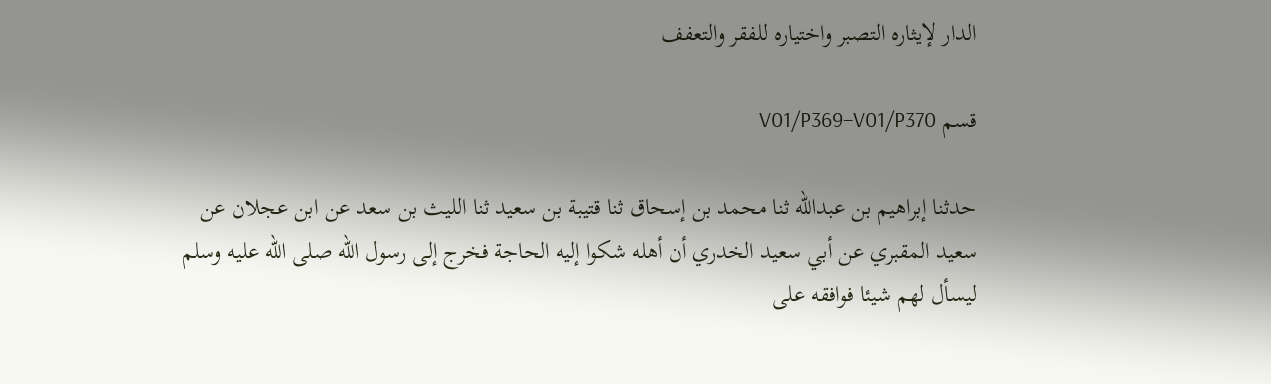الدار لإيثاره التصبر واختياره للفقر والتعفف

قسم V01/P369–V01/P370

حدثنا إبراهيم بن عبدالله ثنا محمد بن إسحاق ثنا قتيبة بن سعيد ثنا الليث بن سعد عن ابن عجلان عن سعيد المقبري عن أبي سعيد الخدري أن أهله شكوا إليه الحاجة فخرج إلى رسول الله صلى الله عليه وسلم ليسأل لهم شيئا فوافقه على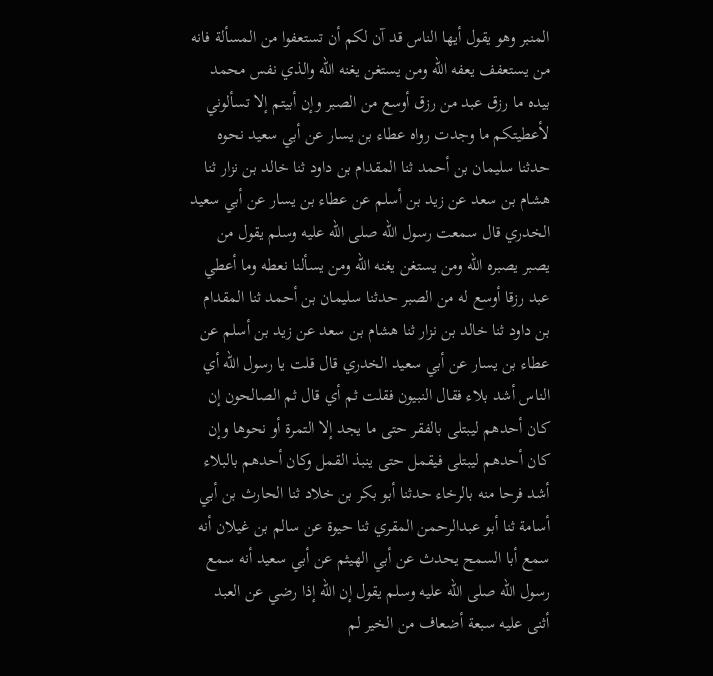المنبر وهو يقول أيها الناس قد آن لكم أن تستعفوا من المسألة فانه من يستعفف يعفه الله ومن يستغن يغنه الله والذي نفس محمد بيده ما رزق عبد من رزق أوسع من الصبر وإن أبيتم إلا تسألوني لأعطيتكم ما وجدت رواه عطاء بن يسار عن أبي سعيد نحوه حدثنا سليمان بن أحمد ثنا المقدام بن داود ثنا خالد بن نزار ثنا هشام بن سعد عن زيد بن أسلم عن عطاء بن يسار عن أبي سعيد الخدري قال سمعت رسول الله صلى الله عليه وسلم يقول من يصبر يصبره الله ومن يستغن يغنه الله ومن يسألنا نعطه وما أعطي عبد رزقا أوسع له من الصبر حدثنا سليمان بن أحمد ثنا المقدام بن داود ثنا خالد بن نزار ثنا هشام بن سعد عن زيد بن أسلم عن عطاء بن يسار عن أبي سعيد الخدري قال قلت يا رسول الله أي الناس أشد بلاء فقال النبيون فقلت ثم أي قال ثم الصالحون إن كان أحدهم ليبتلى بالفقر حتى ما يجد إلا التمرة أو نحوها وإن كان أحدهم ليبتلى فيقمل حتى ينبذ القمل وكان أحدهم بالبلاء أشد فرحا منه بالرخاء حدثنا أبو بكر بن خلاد ثنا الحارث بن أبي أسامة ثنا أبو عبدالرحمن المقري ثنا حيوة عن سالم بن غيلان أنه سمع أبا السمح يحدث عن أبي الهيثم عن أبي سعيد أنه سمع رسول الله صلى الله عليه وسلم يقول إن الله إذا رضي عن العبد أثنى عليه سبعة أضعاف من الخير لم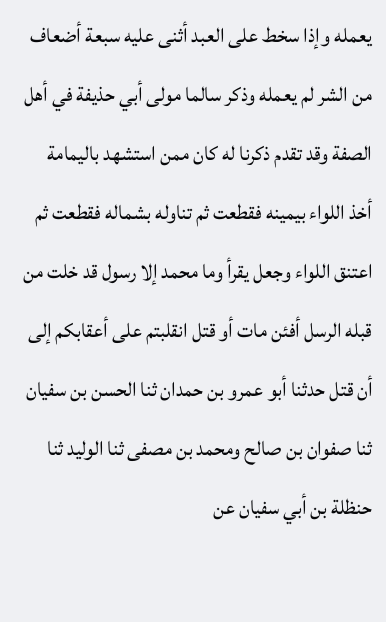يعمله وإذا سخط على العبد أثنى عليه سبعة أضعاف من الشر لم يعمله وذكر سالما مولى أبي حذيفة في أهل الصفة وقد تقدم ذكرنا له كان ممن استشهد باليمامة أخذ اللواء بيمينه فقطعت ثم تناوله بشماله فقطعت ثم اعتنق اللواء وجعل يقرأ وما محمد إلا رسول قد خلت من قبله الرسل أفئن مات أو قتل انقلبتم على أعقابكم إلى أن قتل حدثنا أبو عمرو بن حمدان ثنا الحسن بن سفيان ثنا صفوان بن صالح ومحمد بن مصفى ثنا الوليد ثنا حنظلة بن أبي سفيان عن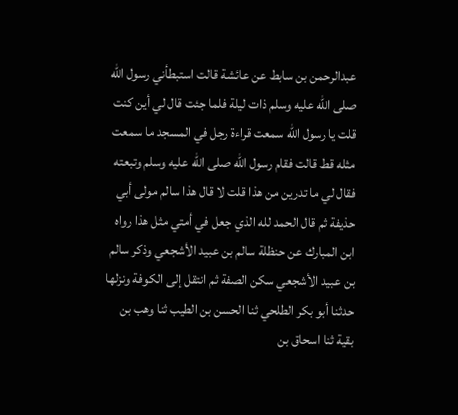عبدالرحمن بن سابط عن عائشة قالت استبطأني رسول الله صلى الله عليه وسلم ذات ليلة فلما جئت قال لي أين كنت قلت يا رسول الله سمعت قراءة رجل في المسجد ما سمعت مثله قط قالت فقام رسول الله صلى الله عليه وسلم وتبعته فقال لي ما تدرين من هذا قلت لا قال هذا سالم مولى أبي حذيفة ثم قال الحمد لله الذي جعل في أمتي مثل هذا رواه ابن المبارك عن حنظلة سالم بن عبيد الأشجعي وذكر سالم بن عبيد الأشجعي سكن الصفة ثم انتقل إلى الكوفة ونزلها حدثنا أبو بكر الطلحي ثنا الحسن بن الطيب ثنا وهب بن بقية ثنا اسحاق بن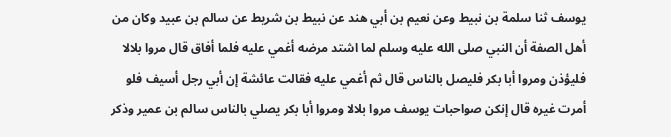يوسف ثنا سلمة بن نبيط وعن نعيم بن أبي هند عن نبيط بن شريط عن سالم بن عبيد وكان من أهل الصفة أن النبي صلى الله عليه وسلم لما اشتد مرضه أغمي عليه فلما أفاق قال مروا بلالا فليؤذن ومروا أبا بكر فليصل بالناس قال ثم أغمي عليه فقالت عائشة إن أبي رجل أسيف فلو أمرت غيره قال إنكن صواحبات يوسف مروا بلالا ومروا أبا بكر يصلي بالناس سالم بن عمير وذكر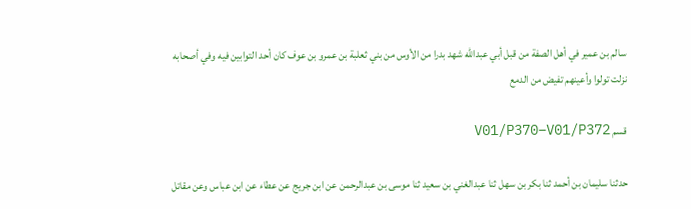سالم بن عمير في أهل الصفة من قبل أبي عبدالله شهد بدرا من الأوس من بني ثعلبة بن عمرو بن عوف كان أحد التوابين فيه وفي أصحابه نزلت تولوا وأعينهم تفيض من الدمع

قسم V01/P370–V01/P372

حدثنا سليمان بن أحمد ثنا بكر بن سهل ثنا عبدالغني بن سعيد ثنا موسى بن عبدالرحمن عن ابن جريج عن عطاء عن ابن عباس وعن مقاتل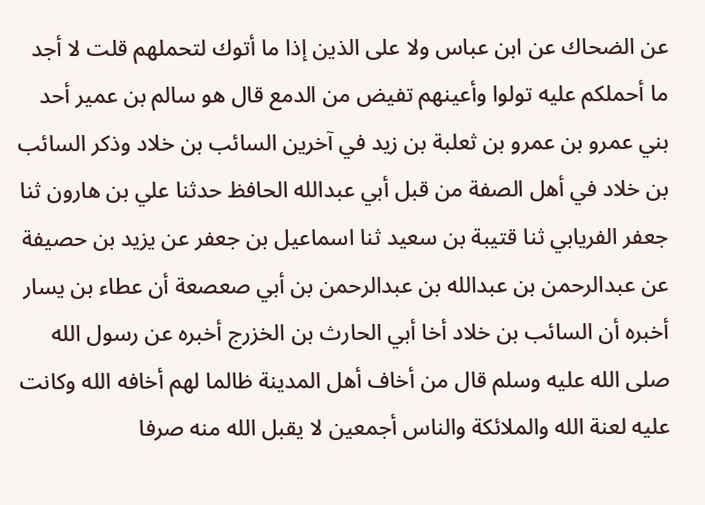عن الضحاك عن ابن عباس ولا على الذين إذا ما أتوك لتحملهم قلت لا أجد ما أحملكم عليه تولوا وأعينهم تفيض من الدمع قال هو سالم بن عمير أحد بني عمرو بن عمرو بن ثعلبة بن زيد في آخرين السائب بن خلاد وذكر السائب بن خلاد في أهل الصفة من قبل أبي عبدالله الحافظ حدثنا علي بن هارون ثنا جعفر الفريابي ثنا قتيبة بن سعيد ثنا اسماعيل بن جعفر عن يزيد بن حصيفة عن عبدالرحمن بن عبدالله بن عبدالرحمن بن أبي صعصعة أن عطاء بن يسار أخبره أن السائب بن خلاد أخا أبي الحارث بن الخزرج أخبره عن رسول الله صلى الله عليه وسلم قال من أخاف أهل المدينة ظالما لهم أخافه الله وكانت عليه لعنة الله والملائكة والناس أجمعين لا يقبل الله منه صرفا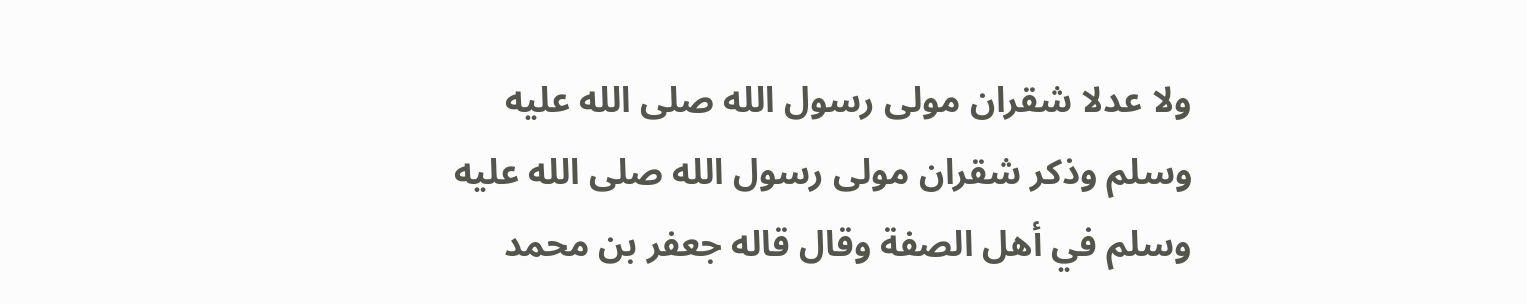ولا عدلا شقران مولى رسول الله صلى الله عليه وسلم وذكر شقران مولى رسول الله صلى الله عليه وسلم في أهل الصفة وقال قاله جعفر بن محمد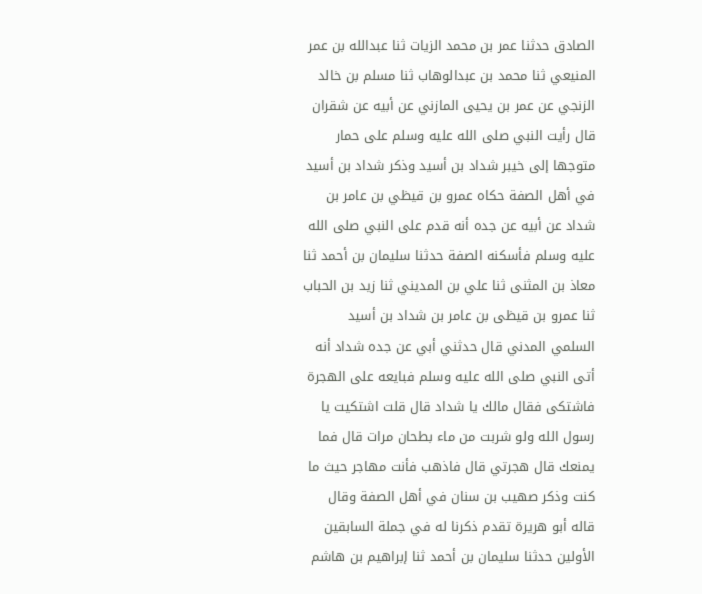الصادق حدثنا عمر بن محمد الزيات ثنا عبدالله بن عمر المنيعي ثنا محمد بن عبدالوهاب ثنا مسلم بن خالد الزنجي عن عمر بن يحيى المازني عن أبيه عن شقران قال رأيت النبي صلى الله عليه وسلم على حمار متوجها إلى خيبر شداد بن أسيد وذكر شداد بن أسيد في أهل الصفة حكاه عمرو بن قيظي بن عامر بن شداد عن أبيه عن جده أنه قدم على النبي صلى الله عليه وسلم فأسكنه الصفة حدثنا سليمان بن أحمد ثنا معاذ بن المثنى ثنا علي بن المديني ثنا زيد بن الحباب ثنا عمرو بن قيظى بن عامر بن شداد بن أسيد السلمي المدني قال حدثني أبي عن جده شداد أنه أتى النبي صلى الله عليه وسلم فبايعه على الهجرة فاشتكى فقال مالك يا شداد قال قلت اشتكيت يا رسول الله ولو شربت من ماء بطحان مرات قال فما يمنعك قال هجرتي قال فاذهب فأنت مهاجر حيث ما كنت وذكر صهيب بن سنان في أهل الصفة وقال قاله أبو هريرة تقدم ذكرنا له في جملة السابقين الأولين حدثنا سليمان بن أحمد ثنا إبراهيم بن هاشم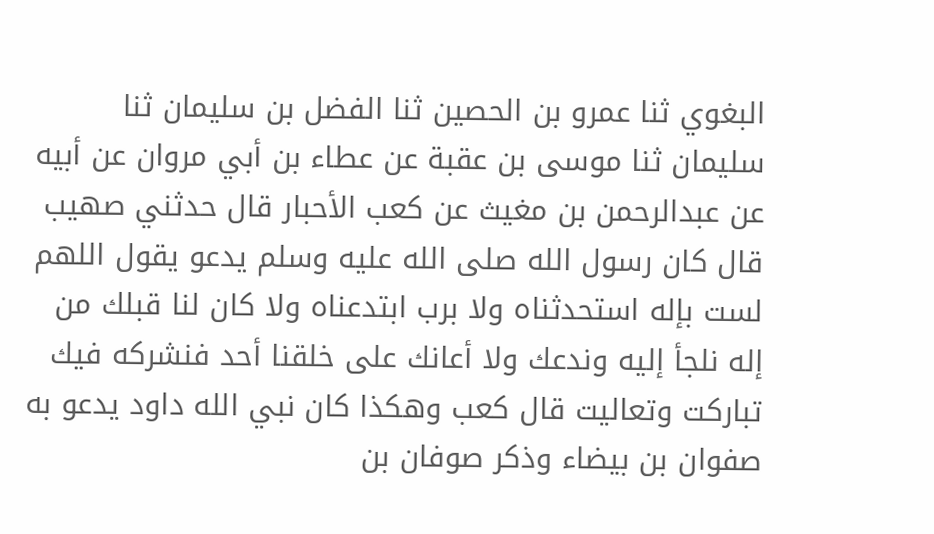البغوي ثنا عمرو بن الحصين ثنا الفضل بن سليمان ثنا سليمان ثنا موسى بن عقبة عن عطاء بن أبي مروان عن أبيه عن عبدالرحمن بن مغيث عن كعب الأحبار قال حدثني صهيب قال كان رسول الله صلى الله عليه وسلم يدعو يقول اللهم لست بإله استحدثناه ولا برب ابتدعناه ولا كان لنا قبلك من إله نلجأ إليه وندعك ولا أعانك على خلقنا أحد فنشركه فيك تباركت وتعاليت قال كعب وهكذا كان نبي الله داود يدعو به صفوان بن بيضاء وذكر صوفان بن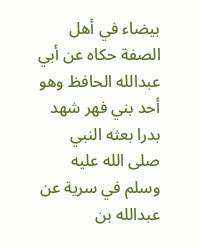بيضاء في أهل الصفة حكاه عن أبي عبدالله الحافظ وهو أحد بني فهر شهد بدرا بعثه النبي صلى الله عليه وسلم في سرية عن عبدالله بن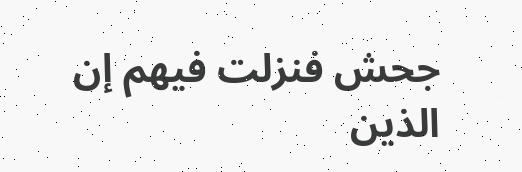جحش فنزلت فيهم إن الذين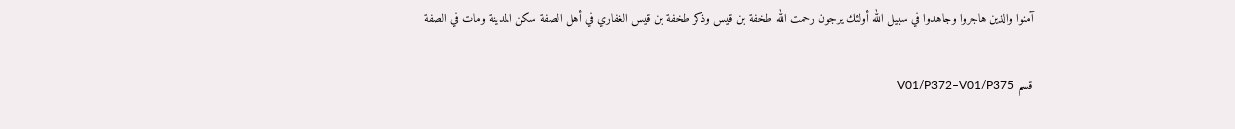آمنوا والذين هاجروا وجاهدوا في سبيل الله أولئك يرجون رحمت الله طخفة بن قيس وذكر طخفة بن قيس الغفاري في أهل الصفة سكن المدينة ومات في الصفة

قسم V01/P372–V01/P375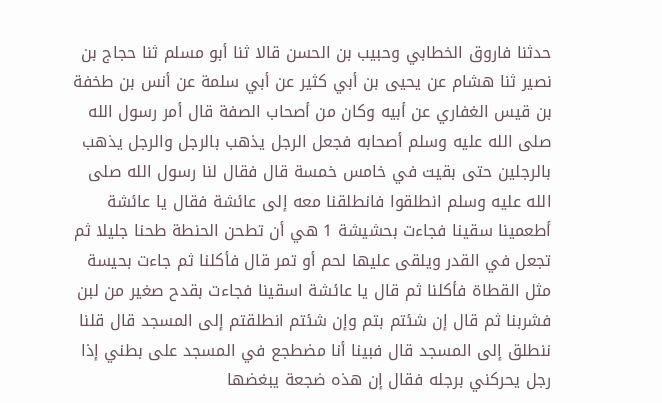حدثنا فاروق الخطابي وحبيب بن الحسن قالا ثنا أبو مسلم ثنا حجاج بن نصير ثنا هشام عن يحيى بن أبي كثير عن أبي سلمة عن أنس بن طخفة بن قيس الغفاري عن أبيه وكان من أصحاب الصفة قال أمر رسول الله صلى الله عليه وسلم أصحابه فجعل الرجل يذهب بالرجل والرجل يذهب بالرجلين حتى بقيت في خامس خمسة قال فقال لنا رسول الله صلى الله عليه وسلم انطلقوا فانطلقنا معه إلى عائشة فقال يا عائشة أطعمينا سقينا فجاءت بحشيشة 1 هي أن تطحن الحنطة طحنا جليلا ثم تجعل في القدر ويلقى عليها لحم أو تمر قال فأكلنا ثم جاءت بحيسة مثل القطاة فأكلنا ثم قال يا عائشة اسقينا فجاءت بقدح صغير من لبن فشربنا ثم قال إن شئتم بتم وإن شئتم انطلقتم إلى المسجد قال قلنا ننطلق إلى المسجد قال فبينا أنا مضطجع في المسجد على بطني إذا رجل يحركني برجله فقال إن هذه ضجعة يبغضها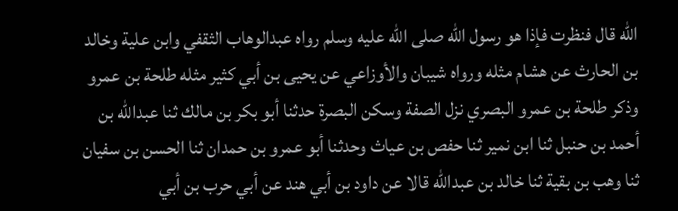الله قال فنظرت فإذا هو رسول الله صلى الله عليه وسلم رواه عبدالوهاب الثقفي وابن علية وخالد بن الحارث عن هشام مثله ورواه شيبان والأوزاعي عن يحيى بن أبي كثير مثله طلحة بن عمرو وذكر طلحة بن عمرو البصري نزل الصفة وسكن البصرة حدثنا أبو بكر بن مالك ثنا عبدالله بن أحمد بن حنبل ثنا ابن نمير ثنا حفص بن عياث وحدثنا أبو عمرو بن حمدان ثنا الحسن بن سفيان ثنا وهب بن بقية ثنا خالد بن عبدالله قالا عن داود بن أبي هند عن أبي حرب بن أبي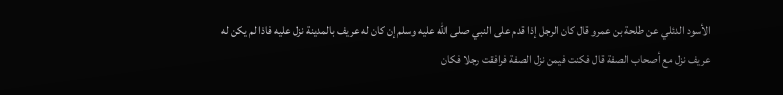الأسود الدئلي عن طلحة بن عمرو قال كان الرجل إذا قدم على النبي صلى الله عليه وسلم إن كان له عريف بالمدينة نزل عليه فاذا لم يكن له عريف نزل مع أصحاب الصفة قال فكنت فيمن نزل الصفة فرافقت رجلا فكان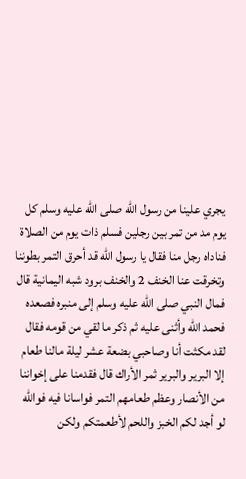يجري علينا من رسول الله صلى الله عليه وسلم كل يوم مد من تمر بين رجلين فسلم ذات يوم من الصلاة فناداه رجل منا فقال يا رسول الله قد أحرق التمر بطوننا وتخرقت عنا الخنف 2 والخنف برود شبه اليمانية قال فمال النبي صلى الله عليه وسلم إلى منبره فصعده فحمد الله وأثنى عليه ثم ذكر ما لقي من قومه فقال لقد مكثت أنا وصاحبي بضعة عشر ليلة مالنا طعام إلا البرير والبرير ثمر الأراك قال فقدمنا على إخواننا من الأنصار وعظم طعامهم التمر فواسانا فيه فوالله لو أجد لكم الخبز واللحم لأطعمتكم ولكن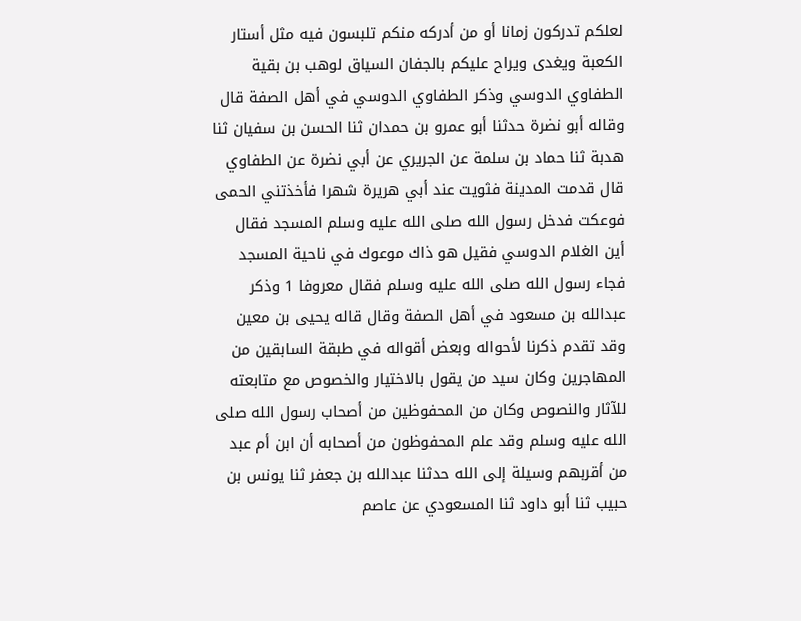لعلكم تدركون زمانا أو من أدركه منكم تلبسون فيه مثل أستار الكعبة ويغدى ويراح عليكم بالجفان السياق لوهب بن بقية الطفاوي الدوسي وذكر الطفاوي الدوسي في أهل الصفة قال وقاله أبو نضرة حدثنا أبو عمرو بن حمدان ثنا الحسن بن سفيان ثنا هدبة ثنا حماد بن سلمة عن الجريري عن أبي نضرة عن الطفاوي قال قدمت المدينة فثويت عند أبي هريرة شهرا فأخذتني الحمى فوعكت فدخل رسول الله صلى الله عليه وسلم المسجد فقال أين الغلام الدوسي فقيل هو ذاك موعوك في ناحية المسجد فجاء رسول الله صلى الله عليه وسلم فقال معروفا 1 وذكر عبدالله بن مسعود في أهل الصفة وقال قاله يحيى بن معين وقد تقدم ذكرنا لأحواله وبعض أقواله في طبقة السابقين من المهاجرين وكان سيد من يقول بالاختيار والخصوص مع متابعته للآثار والنصوص وكان من المحفوظين من أصحاب رسول الله صلى الله عليه وسلم وقد علم المحفوظون من أصحابه أن ابن أم عبد من أقربهم وسيلة إلى الله حدثنا عبدالله بن جعفر ثنا يونس بن حبيب ثنا أبو داود ثنا المسعودي عن عاصم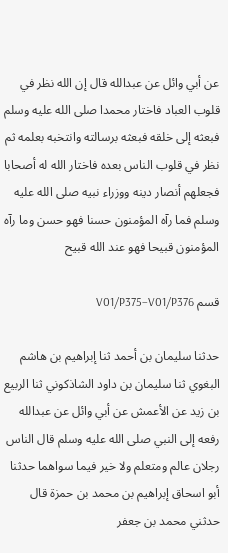عن أبي وائل عن عبدالله قال إن الله نظر في قلوب العباد فاختار محمدا صلى الله عليه وسلم فبعثه إلى خلقه فبعثه برسالته وانتخبه بعلمه ثم نظر في قلوب الناس بعده فاختار الله له أصحابا فجعلهم أنصار دينه ووزراء نبيه صلى الله عليه وسلم فما رآه المؤمنون حسنا فهو حسن وما رآه المؤمنون قبيحا فهو عند الله قبيح

قسم V01/P375–V01/P376

حدثنا سليمان بن أحمد ثنا إبراهيم بن هاشم البغوي ثنا سليمان بن داود الشاذكوني ثنا الربيع بن زيد عن الأعمش عن أبي وائل عن عبدالله رفعه إلى النبي صلى الله عليه وسلم قال الناس رجلان عالم ومتعلم ولا خير فيما سواهما حدثنا أبو اسحاق إبراهيم بن محمد بن حمزة قال حدثني محمد بن جعفر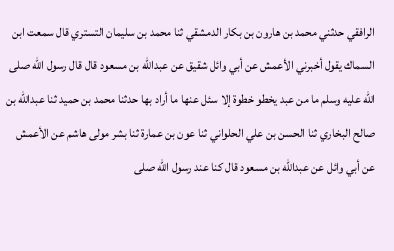الرافقي حدثني محمد بن هارون بن بكار الدمشقي ثنا محمد بن سليمان التستري قال سمعت ابن السماك يقول أخبرني الأعمش عن أبي وائل شقيق عن عبدالله بن مسعود قال قال رسول الله صلى الله عليه وسلم ما من عبد يخطو خطوة إلا سئل عنها ما أراد بها حدثنا محمد بن حميد ثنا عبدالله بن صالح البخاري ثنا الحسن بن علي الحلواني ثنا عون بن عمارة ثنا بشر مولى هاشم عن الأعمش عن أبي وائل عن عبدالله بن مسعود قال كنا عند رسول الله صلى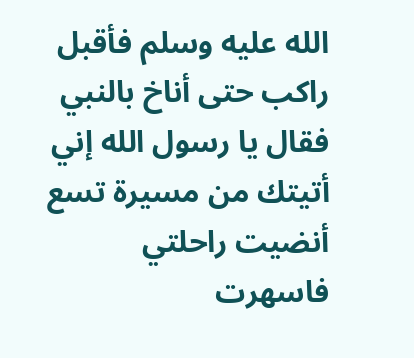الله عليه وسلم فأقبل راكب حتى أناخ بالنبي فقال يا رسول الله إني أتيتك من مسيرة تسع أنضيت راحلتي فاسهرت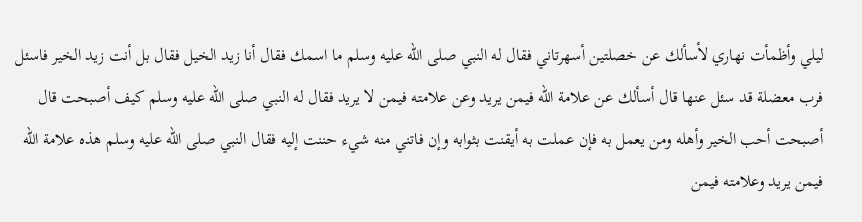ليلي وأظمأت نهاري لأسألك عن خصلتين أسهرتاني فقال له النبي صلى الله عليه وسلم ما اسمك فقال أنا زيد الخيل فقال بل أنت زيد الخير فاسئل فرب معضلة قد سئل عنها قال أسألك عن علامة الله فيمن يريد وعن علامته فيمن لا يريد فقال له النبي صلى الله عليه وسلم كيف أصبحت قال أصبحت أحب الخير وأهله ومن يعمل به فإن عملت به أيقنت بثوابه وإن فاتني منه شيء حننت إليه فقال النبي صلى الله عليه وسلم هذه علامة الله فيمن يريد وعلامته فيمن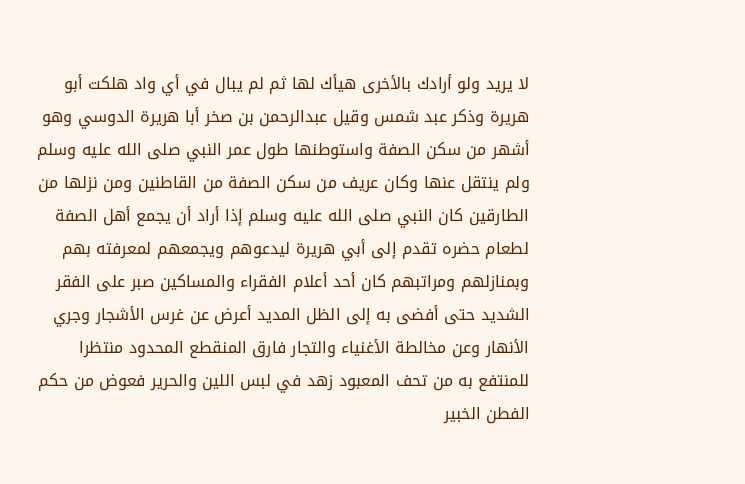لا يريد ولو أرادك بالأخرى هيأك لها ثم لم يبال في أي واد هلكت أبو هريرة وذكر عبد شمس وقيل عبدالرحمن بن صخر أبا هريرة الدوسي وهو أشهر من سكن الصفة واستوطنها طول عمر النبي صلى الله عليه وسلم ولم ينتقل عنها وكان عريف من سكن الصفة من القاطنين ومن نزلها من الطارقين كان النبي صلى الله عليه وسلم إذا أراد أن يجمع أهل الصفة لطعام حضره تقدم إلى أبي هريرة ليدعوهم ويجمعهم لمعرفته بهم وبمنازلهم ومراتبهم كان أحد أعلام الفقراء والمساكين صبر على الفقر الشديد حتى أفضى به إلى الظل المديد أعرض عن غرس الأشجار وجري الأنهار وعن مخالطة الأغنياء والتجار فارق المنقطع المحدود منتظرا للمنتفع به من تحف المعبود زهد في لبس اللين والحرير فعوض من حكم الفطن الخبير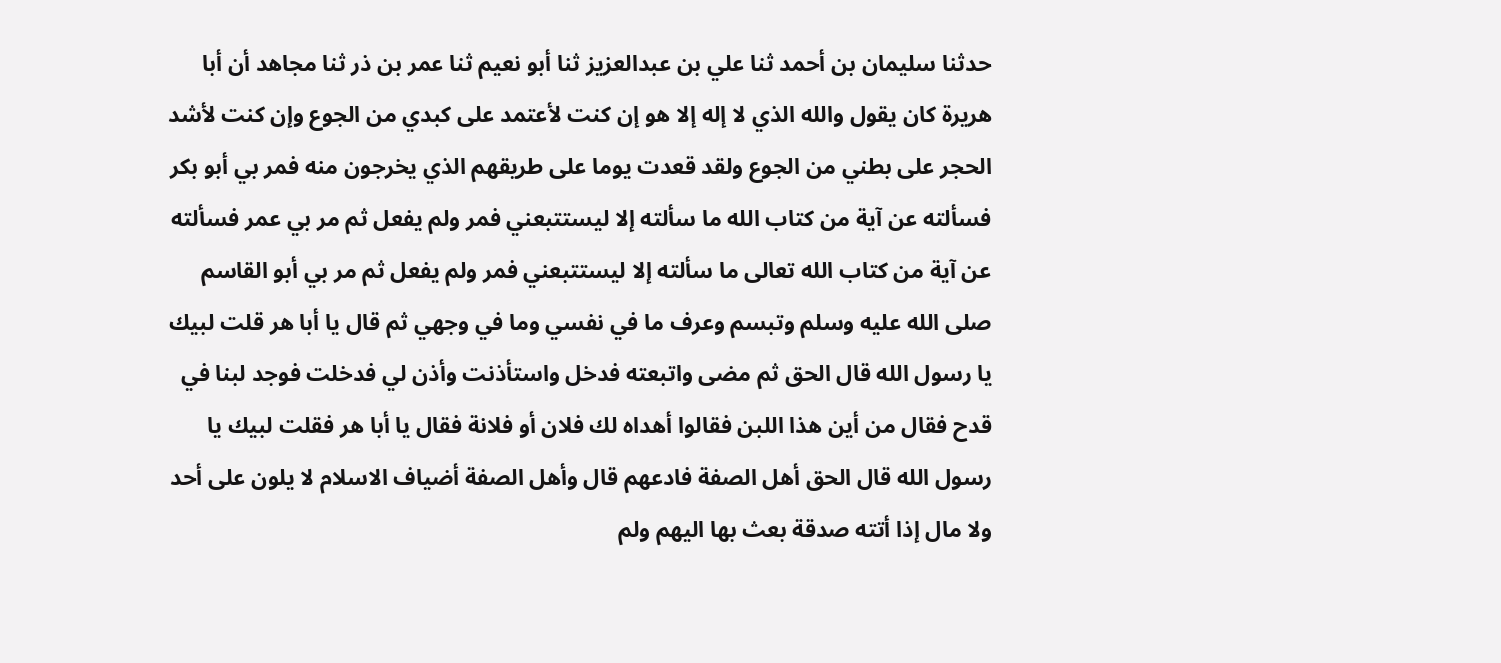حدثنا سليمان بن أحمد ثنا علي بن عبدالعزيز ثنا أبو نعيم ثنا عمر بن ذر ثنا مجاهد أن أبا هريرة كان يقول والله الذي لا إله إلا هو إن كنت لأعتمد على كبدي من الجوع وإن كنت لأشد الحجر على بطني من الجوع ولقد قعدت يوما على طريقهم الذي يخرجون منه فمر بي أبو بكر فسألته عن آية من كتاب الله ما سألته إلا ليستتبعني فمر ولم يفعل ثم مر بي عمر فسألته عن آية من كتاب الله تعالى ما سألته إلا ليستتبعني فمر ولم يفعل ثم مر بي أبو القاسم صلى الله عليه وسلم وتبسم وعرف ما في نفسي وما في وجهي ثم قال يا أبا هر قلت لبيك يا رسول الله قال الحق ثم مضى واتبعته فدخل واستأذنت وأذن لي فدخلت فوجد لبنا في قدح فقال من أين هذا اللبن فقالوا أهداه لك فلان أو فلانة فقال يا أبا هر فقلت لبيك يا رسول الله قال الحق أهل الصفة فادعهم قال وأهل الصفة أضياف الاسلام لا يلون على أحد ولا مال إذا أتته صدقة بعث بها اليهم ولم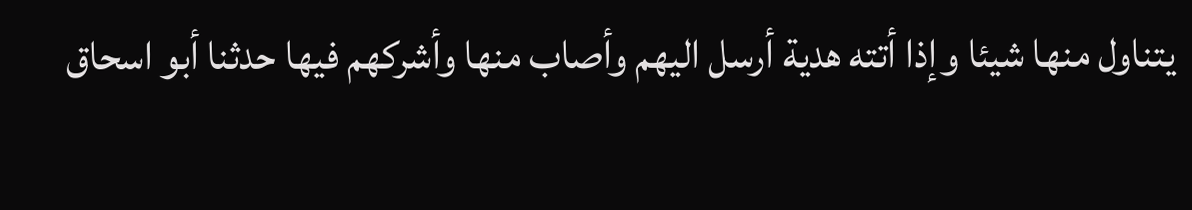يتناول منها شيئا وإذا أتته هدية أرسل اليهم وأصاب منها وأشركهم فيها حدثنا أبو اسحاق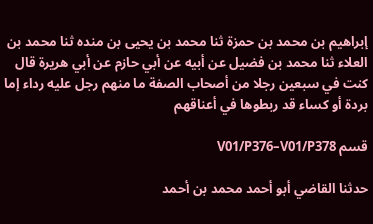إبراهيم بن محمد بن حمزة ثنا محمد بن يحيى بن منده ثنا محمد بن العلاء ثنا محمد بن فضيل عن أبيه عن أبي حازم عن أبي هريرة قال كنت في سبعين رجلا من أصحاب الصفة ما منهم رجل عليه رداء إما بردة أو كساء قد ربطوها في أعناقهم

قسم V01/P376–V01/P378

حدثنا القاضي أبو أحمد محمد بن أحمد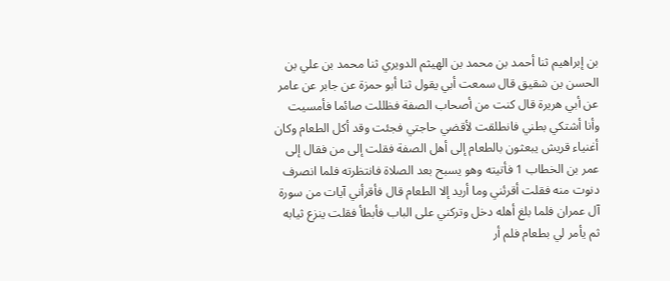بن إبراهيم ثنا أحمد بن محمد بن الهيثم الدويري ثنا محمد بن علي بن الحسن بن شقيق قال سمعت أبي يقول ثنا أبو حمزة عن جابر عن عامر عن أبي هريرة قال كنت من أصحاب الصفة فظللت صائما فأمسيت وأنا أشتكي بطني فانطلقت لأقضي حاجتي فجئت وقد أكل الطعام وكان أغنياء قريش يبعثون بالطعام إلى أهل الصفة فقلت إلى من فقال إلى عمر بن الخطاب 1 فأتيته وهو يسبح بعد الصلاة فانتظرته فلما انصرف دنوت منه فقلت أقرئني وما أريد إلا الطعام قال فأقرأني آيات من سورة آل عمران فلما بلغ أهله دخل وتركني على الباب فأبطأ فقلت ينزع ثيابه ثم يأمر لي بطعام فلم أر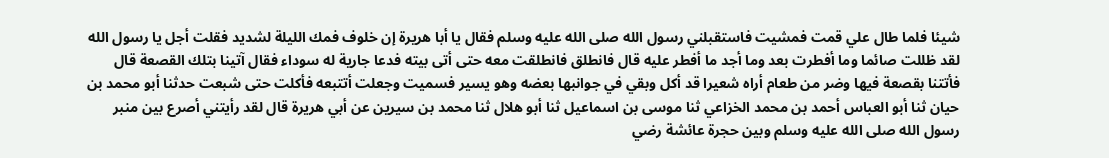شيئا فلما طال علي قمت فمشيت فاستقبلني رسول الله صلى الله عليه وسلم فقال يا أبا هريرة إن خلوف فمك الليلة لشديد فقلت أجل يا رسول الله لقد ظللت صائما وما أفطرت بعد وما أجد ما أفطر عليه قال فانطلق فانطلقت معه حتى أتى بيته فدعا جارية له سوداء فقال آتينا بتلك القصعة قال فأتتنا بقصعة فيها وضر من طعام أراه شعيرا قد أكل وبقي في جوانبها بعضه وهو يسير فسميت وجعلت أتتبعه فأكلت حتى شبعت حدثنا أبو محمد بن حيان ثنا أبو العباس أحمد بن محمد الخزاعي ثنا موسى بن اسماعيل ثنا أبو هلال ثنا محمد بن سيرين عن أبي هريرة قال لقد رأيتني أصرع بين منبر رسول الله صلى الله عليه وسلم وبين حجرة عائشة رضي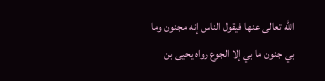الله تعالى عنها فيقول الناس إنه مجنون وما بي جنون ما بي إلا الجوع رواه يحيى بن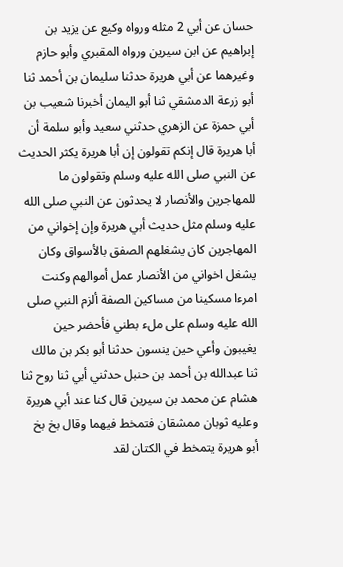حسان عن أبي 2 مثله ورواه وكيع عن يزيد بن إبراهيم عن ابن سيرين ورواه المقبري وأبو حازم وغيرهما عن أبي هريرة حدثنا سليمان بن أحمد ثنا أبو زرعة الدمشقي ثنا أبو اليمان أخبرنا شعيب بن أبي حمزة عن الزهري حدثني سعيد وأبو سلمة أن أبا هريرة قال إنكم تقولون إن أبا هريرة يكثر الحديث عن النبي صلى الله عليه وسلم وتقولون ما للمهاجرين والأنصار لا يحدثون عن النبي صلى الله عليه وسلم مثل حديث أبي هريرة وإن إخواني من المهاجرين كان يشغلهم الصفق بالأسواق وكان يشغل اخواني من الأنصار عمل أموالهم وكنت امرءا مسكينا من مساكين الصفة ألزم النبي صلى الله عليه وسلم على ملء بطني فأحضر حين يغيبون وأعي حين ينسون حدثنا أبو بكر بن مالك ثنا عبدالله بن أحمد بن حنبل حدثني أبي ثنا روح ثنا هشام عن محمد بن سيرين قال كنا عند أبي هريرة وعليه ثوبان ممشقان فتمخط فيهما وقال بخ بخ أبو هريرة يتمخط في الكتان لقد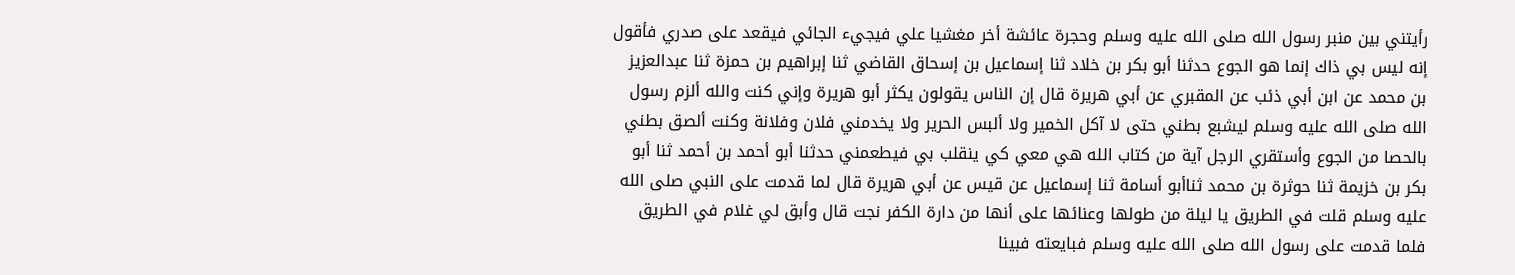رأيتني بين منبر رسول الله صلى الله عليه وسلم وحجرة عائشة أخر مغشيا علي فيجيء الجائي فيقعد على صدري فأقول إنه ليس بي ذاك إنما هو الجوع حدثنا أبو بكر بن خلاد ثنا إسماعيل بن إسحاق القاضي ثنا إبراهيم بن حمزة ثنا عبدالعزيز بن محمد عن ابن أبي ذئب عن المقبري عن أبي هريرة قال إن الناس يقولون يكثر أبو هريرة وإني كنت والله ألزم رسول الله صلى الله عليه وسلم ليشبع بطني حتى لا آكل الخمير ولا ألبس الحرير ولا يخدمني فلان وفلانة وكنت ألصق بطني بالحصا من الجوع وأستقري الرجل آية من كتاب الله هي معي كي ينقلب بي فيطعمني حدثنا أبو أحمد بن أحمد ثنا أبو بكر بن خزيمة ثنا حوثرة بن محمد ثناأبو أسامة ثنا إسماعيل عن قيس عن أبي هريرة قال لما قدمت على النبي صلى الله عليه وسلم قلت في الطريق يا ليلة من طولها وعنائها على أنها من دارة الكفر نجت قال وأبق لي غلام في الطريق فلما قدمت على رسول الله صلى الله عليه وسلم فبايعته فبينا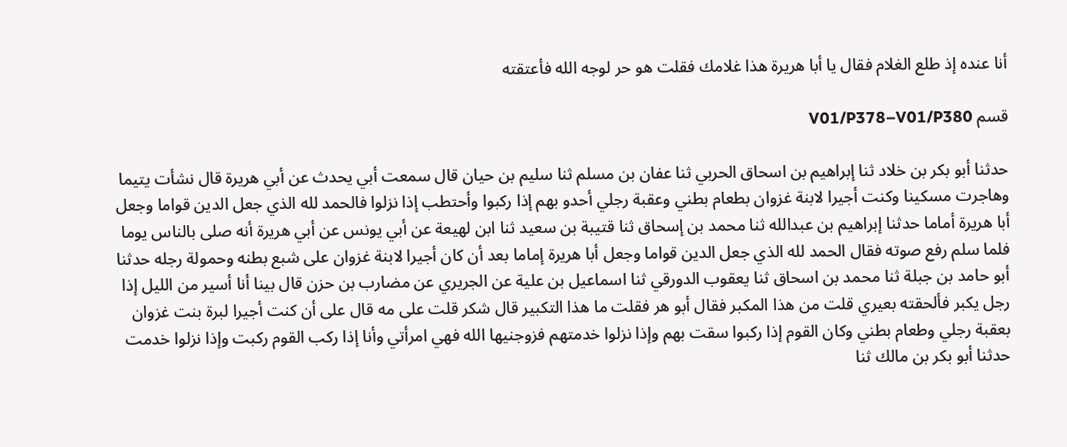أنا عنده إذ طلع الغلام فقال يا أبا هريرة هذا غلامك فقلت هو حر لوجه الله فأعتقته

قسم V01/P378–V01/P380

حدثنا أبو بكر بن خلاد ثنا إبراهيم بن اسحاق الحربي ثنا عفان بن مسلم ثنا سليم بن حيان قال سمعت أبي يحدث عن أبي هريرة قال نشأت يتيما وهاجرت مسكينا وكنت أجيرا لابنة غزوان بطعام بطني وعقبة رجلي أحدو بهم إذا ركبوا وأحتطب إذا نزلوا فالحمد لله الذي جعل الدين قواما وجعل أبا هريرة أماما حدثنا إبراهيم بن عبدالله ثنا محمد بن إسحاق ثنا قتيبة بن سعيد ثنا ابن لهيعة عن أبي يونس عن أبي هريرة أنه صلى بالناس يوما فلما سلم رفع صوته فقال الحمد لله الذي جعل الدين قواما وجعل أبا هريرة إماما بعد أن كان أجيرا لابنة غزوان على شبع بطنه وحمولة رجله حدثنا أبو حامد بن جبلة ثنا محمد بن اسحاق ثنا يعقوب الدورقي ثنا اسماعيل بن علية عن الجريري عن مضارب بن حزن قال بينا أنا أسير من الليل إذا رجل يكبر فألحقته بعيري قلت من هذا المكبر فقال أبو هر فقلت ما هذا التكبير قال شكر قلت على مه قال على أن كنت أجيرا لبرة بنت غزوان بعقبة رجلي وطعام بطني وكان القوم إذا ركبوا سقت بهم وإذا نزلوا خدمتهم فزوجنيها الله فهي امرأتي وأنا إذا ركب القوم ركبت وإذا نزلوا خدمت حدثنا أبو بكر بن مالك ثنا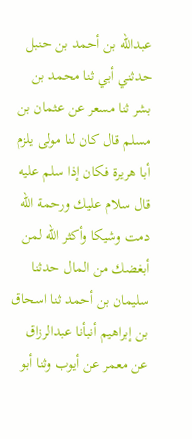عبدالله بن أحمد بن حنبل حدثني أبي ثنا محمد بن بشر ثنا مسعر عن عثمان بن مسلم قال كان لنا مولى يلزم أبا هريرة فكان إذا سلم عليه قال سلام عليك ورحمة الله دمت وشيكا وأكثر الله لمن أبغضك من المال حدثنا سليمان بن أحمد ثنا اسحاق بن إبراهيم أنبأنا عبدالرزاق عن معمر عن أيوب وثنا أبو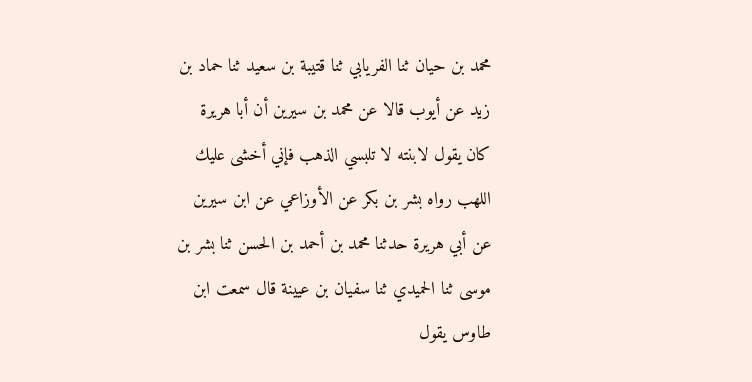محمد بن حيان ثنا الفريابي ثنا قتيبة بن سعيد ثنا حماد بن زيد عن أيوب قالا عن محمد بن سيرين أن أبا هريرة كان يقول لابنته لا تلبسي الذهب فإني أخشى عليك اللهب رواه بشر بن بكر عن الأوزاعي عن ابن سيرين عن أبي هريرة حدثنا محمد بن أحمد بن الحسن ثنا بشر بن موسى ثنا الحميدي ثنا سفيان بن عيينة قال سمعت ابن طاوس يقول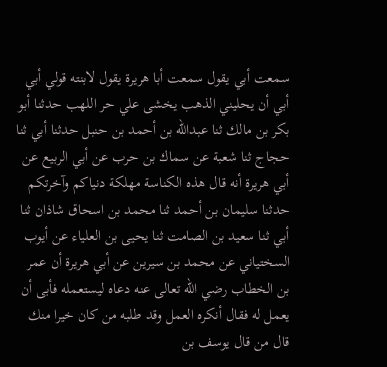سمعت أبي يقول سمعت أبا هريرة يقول لابنته قولي أبي أبي أن يحليني الذهب يخشى علي حر اللهب حدثنا أبو بكر بن مالك ثنا عبدالله بن أحمد بن حنبل حدثنا أبي ثنا حجاج ثنا شعبة عن سماك بن حرب عن أبي الربيع عن أبي هريرة أنه قال هذه الكناسة مهلكة دنياكم وآخرتكم حدثنا سليمان بن أحمد ثنا محمد بن اسحاق شاذان ثنا أبي ثنا سعيد بن الصامت ثنا يحيى بن العلياء عن أيوب السختياني عن محمد بن سيرين عن أبي هريرة أن عمر بن الخطاب رضي الله تعالى عنه دعاه ليستعمله فأبى أن يعمل له فقال أنكره العمل وقد طلبه من كان خيرا منك قال من قال يوسف بن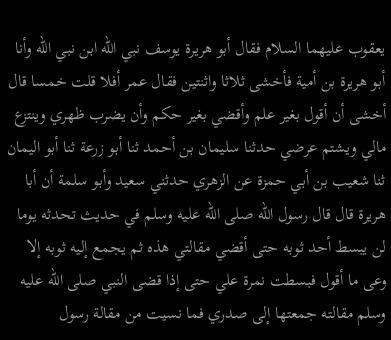يعقوب عليهما السلام فقال أبو هريرة يوسف نبي الله ابن نبي الله وأنا أبو هريرة بن أمية فأخشى ثلاثا واثنتين فقال عمر أفلا قلت خمسا قال أخشى أن أقول بغير علم وأقضي بغير حكم وأن يضرب ظهري وينتزع مالي ويشتم عرضي حدثنا سليمان بن أحمد ثنا أبو زرعة ثنا أبو اليمان ثنا شعيب بن أبي حمزة عن الزهري حدثني سعيد وأبو سلمة أن أبا هريرة قال قال رسول الله صلى الله عليه وسلم في حديث تحدثه يوما لن يبسط أحد ثوبه حتى أقضي مقالتي هذه ثم يجمع إليه ثوبه إلا وعى ما أقول فبسطت نمرة علي حتى إذا قضى النبي صلى الله عليه وسلم مقالته جمعتها إلى صدري فما نسيت من مقالة رسول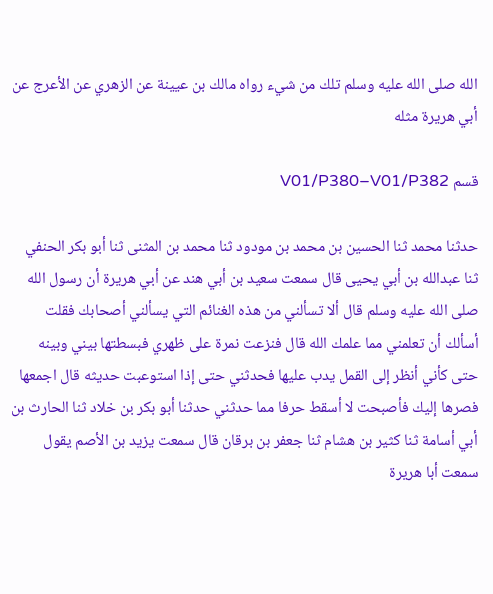الله صلى الله عليه وسلم تلك من شيء رواه مالك بن عيينة عن الزهري عن الأعرج عن أبي هريرة مثله

قسم V01/P380–V01/P382

حدثنا محمد ثنا الحسين بن محمد بن مودود ثنا محمد بن المثنى ثنا أبو بكر الحنفي ثنا عبدالله بن أبي يحيى قال سمعت سعيد بن أبي هند عن أبي هريرة أن رسول الله صلى الله عليه وسلم قال ألا تسألني من هذه الغنائم التي يسألني أصحابك فقلت أسألك أن تعلمني مما علمك الله قال فنزعت نمرة على ظهري فبسطتها بيني وبينه حتى كأني أنظر إلى القمل يدب عليها فحدثني حتى إذا استوعبت حديثه قال اجمعها فصرها إليك فأصبحت لا أسقط حرفا مما حدثني حدثنا أبو بكر بن خلاد ثنا الحارث بن أبي أسامة ثنا كثير بن هشام ثنا جعفر بن برقان قال سمعت يزيد بن الأصم يقول سمعت أبا هريرة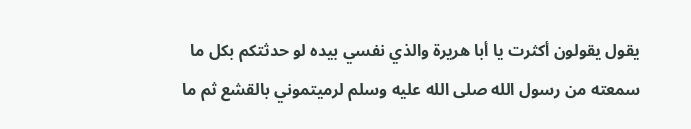يقول يقولون أكثرت يا أبا هريرة والذي نفسي بيده لو حدثتكم بكل ما سمعته من رسول الله صلى الله عليه وسلم لرميتموني بالقشع ثم ما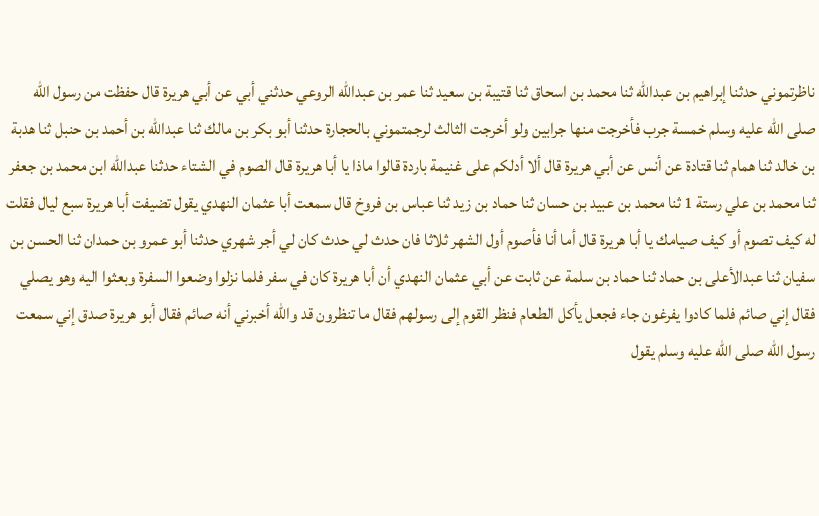ناظرتموني حدثنا إبراهيم بن عبدالله ثنا محمد بن اسحاق ثنا قتيبة بن سعيد ثنا عمر بن عبدالله الروعي حدثني أبي عن أبي هريرة قال حفظت من رسول الله صلى الله عليه وسلم خمسة جرب فأخرجت منها جرابين ولو أخرجت الثالث لرجمتموني بالحجارة حدثنا أبو بكر بن مالك ثنا عبدالله بن أحمد بن حنبل ثنا هدبة بن خالد ثنا همام ثنا قتادة عن أنس عن أبي هريرة قال ألا أدلكم على غنيمة باردة قالوا ماذا يا أبا هريرة قال الصوم في الشتاء حدثنا عبدالله ابن محمد بن جعفر ثنا محمد بن علي رستة 1 ثنا محمد بن عبيد بن حسان ثنا حماد بن زيد ثنا عباس بن فروخ قال سمعت أبا عثمان النهدي يقول تضيفت أبا هريرة سبع ليال فقلت له كيف تصوم أو كيف صيامك يا أبا هريرة قال أما أنا فأصوم أول الشهر ثلاثا فان حدث لي حدث كان لي أجر شهري حدثنا أبو عمرو بن حمدان ثنا الحسن بن سفيان ثنا عبدالأعلى بن حماد ثنا حماد بن سلمة عن ثابت عن أبي عثمان النهدي أن أبا هريرة كان في سفر فلما نزلوا وضعوا السفرة وبعثوا اليه وهو يصلي فقال إني صائم فلما كادوا يفرغون جاء فجعل يأكل الطعام فنظر القوم إلى رسولهم فقال ما تنظرون قد والله أخبرني أنه صائم فقال أبو هريرة صدق إني سمعت رسول الله صلى الله عليه وسلم يقول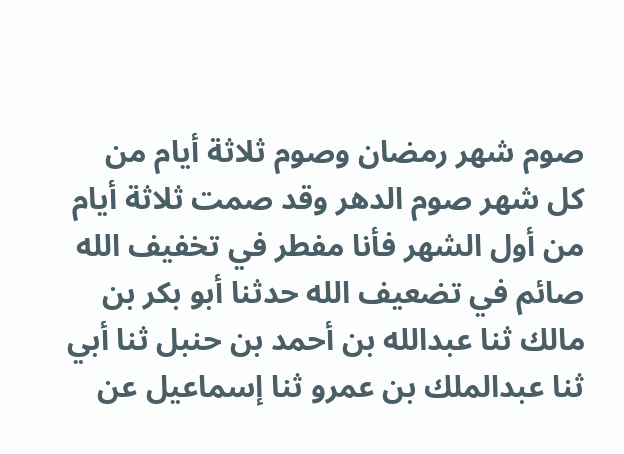صوم شهر رمضان وصوم ثلاثة أيام من كل شهر صوم الدهر وقد صمت ثلاثة أيام من أول الشهر فأنا مفطر في تخفيف الله صائم في تضعيف الله حدثنا أبو بكر بن مالك ثنا عبدالله بن أحمد بن حنبل ثنا أبي ثنا عبدالملك بن عمرو ثنا إسماعيل عن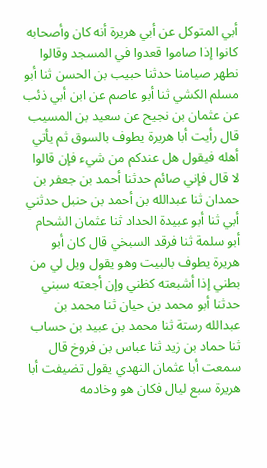أبي المتوكل عن أبي هريرة أنه كان وأصحابه كانوا إذا صاموا قعدوا في المسجد وقالوا نطهر صيامنا حدثنا حبيب بن الحسن ثنا أبو مسلم الكشي ثنا أبو عاصم عن ابن أبي ذئب عن عثمان بن نجيح عن سعيد بن المسيب قال رأيت أبا هريرة يطوف بالسوق ثم يأتي أهله فيقول هل عندكم من شيء فإن قالوا لا قال فإني صائم حدثنا أحمد بن جعفر بن حمدان ثنا عبدالله بن أحمد بن حنبل حدثني أبي ثنا أبو عبيدة الحداد ثنا عثمان الشحام أبو سلمة ثنا فرقد السبخي قال كان أبو هريرة يطوف بالبيت وهو يقول ويل لي من بطني إذا أشبعته كظني وإن أجعته سبني حدثنا أبو محمد بن حيان ثنا محمد بن عبدالله رستة ثنا محمد بن عبيد بن حساب ثنا حماد بن زيد ثنا عباس بن فروخ قال سمعت أبا عثمان النهدي يقول تضيفت أبا هريرة سبع ليال فكان هو وخادمه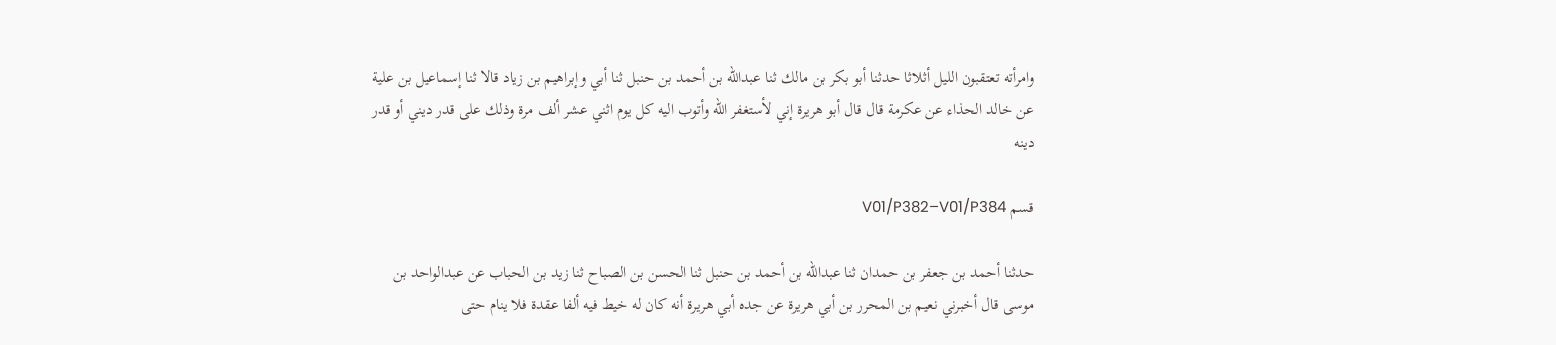وامرأته تعتقبون الليل أثلاثا حدثنا أبو بكر بن مالك ثنا عبدالله بن أحمد بن حنبل ثنا أبي وإبراهيم بن زياد قالا ثنا إسماعيل بن علية عن خالد الحذاء عن عكرمة قال قال أبو هريرة إني لأستغفر الله وأتوب اليه كل يوم اثني عشر ألف مرة وذلك على قدر ديني أو قدر دينه

قسم V01/P382–V01/P384

حدثنا أحمد بن جعفر بن حمدان ثنا عبدالله بن أحمد بن حنبل ثنا الحسن بن الصباح ثنا زيد بن الحباب عن عبدالواحد بن موسى قال أخبرني نعيم بن المحرر بن أبي هريرة عن جده أبي هريرة أنه كان له خيط فيه ألفا عقدة فلا ينام حتى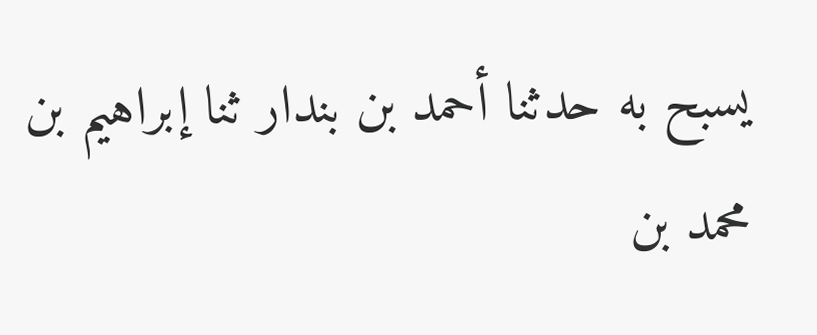يسبح به حدثنا أحمد بن بندار ثنا إبراهيم بن محمد بن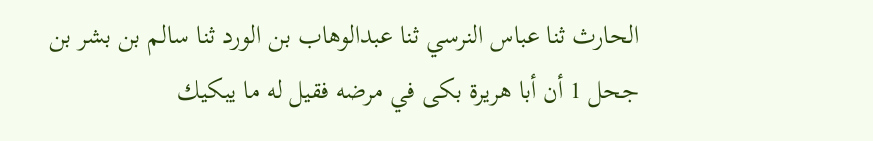الحارث ثنا عباس النرسي ثنا عبدالوهاب بن الورد ثنا سالم بن بشر بن جحل 1 أن أبا هريرة بكى في مرضه فقيل له ما يبكيك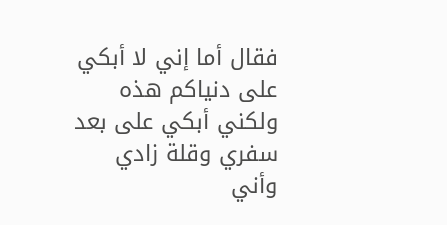فقال أما إني لا أبكي على دنياكم هذه ولكني أبكي على بعد سفري وقلة زادي وأني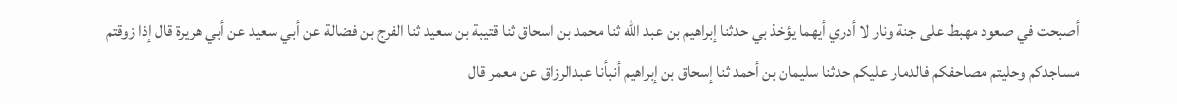أصبحت في صعود مهبط على جنة ونار لا أدري أيهما يؤخذ بي حدثنا إبراهيم بن عبد الله ثنا محمد بن اسحاق ثنا قتيبة بن سعيد ثنا الفرج بن فضالة عن أبي سعيد عن أبي هريرة قال إذا زوقتم مساجدكم وحليتم مصاحفكم فالدمار عليكم حدثنا سليمان بن أحمد ثنا إسحاق بن إبراهيم أنبأنا عبدالرزاق عن معمر قال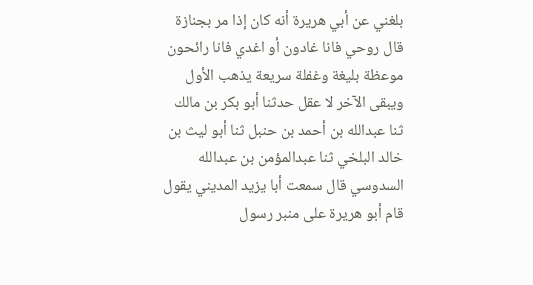بلغني عن أبي هريرة أنه كان إذا مر بجنازة قال روحي فانا غادون أو اغدي فانا رائحون موعظة بليغة وغفلة سريعة يذهب الأول ويبقى الآخر لا عقل حدثنا أبو بكر بن مالك ثنا عبدالله بن أحمد بن حنبل ثنا أبو ليث بن خالد البلخي ثنا عبدالمؤمن بن عبدالله السدوسي قال سمعت أبا يزيد المديني يقول قام أبو هريرة على منبر رسول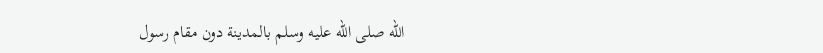الله صلى الله عليه وسلم بالمدينة دون مقام رسول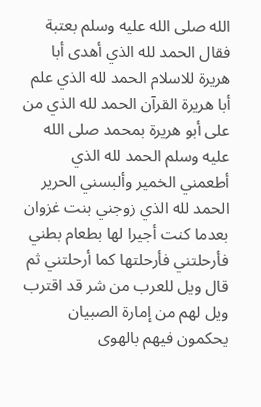الله صلى الله عليه وسلم بعتبة فقال الحمد لله الذي أهدى أبا هريرة للاسلام الحمد لله الذي علم أبا هريرة القرآن الحمد لله الذي من على أبو هريرة بمحمد صلى الله عليه وسلم الحمد لله الذي أطعمني الخمير وألبسني الحرير الحمد لله الذي زوجني بنت غزوان بعدما كنت أجيرا لها بطعام بطني فأرحلتني فأرحلتها كما أرحلتني ثم قال ويل للعرب من شر قد اقترب ويل لهم من إمارة الصبيان يحكمون فيهم بالهوى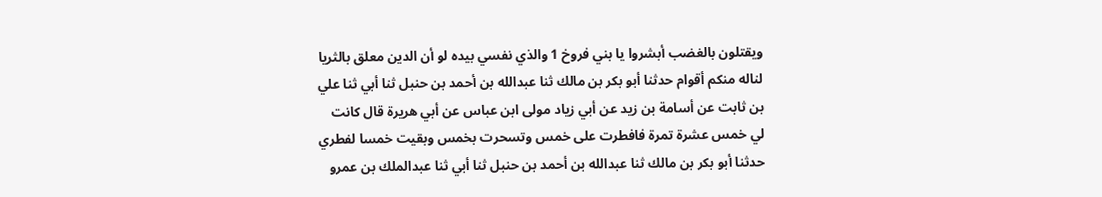ويقتلون بالغضب أبشروا يا بني فروخ 1 والذي نفسي بيده لو أن الدين معلق بالثريا لناله منكم أقوام حدثنا أبو بكر بن مالك ثنا عبدالله بن أحمد بن حنبل ثنا أبي ثنا علي بن ثابت عن أسامة بن زيد عن أبي زياد مولى ابن عباس عن أبي هريرة قال كانت لي خمس عشرة تمرة فافطرت على خمس وتسحرت بخمس وبقيت خمسا لفطري حدثنا أبو بكر بن مالك ثنا عبدالله بن أحمد بن حنبل ثنا أبي ثنا عبدالملك بن عمرو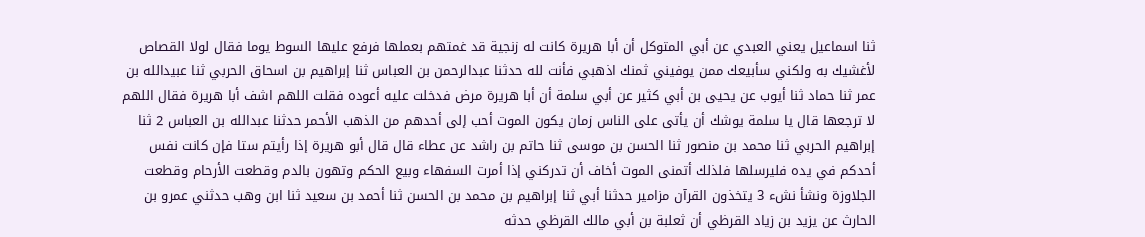ثنا اسماعيل يعني العبدي عن أبي المتوكل أن أبا هريرة كانت له زنجية قد غمتهم بعملها فرفع عليها السوط يوما فقال لولا القصاص لأغشيك به ولكني سأبيعك ممن يوفيني ثمنك اذهبي فأنت لله حدثنا عبدالرحمن بن العباس ثنا إبراهيم بن اسحاق الحربي ثنا عبيدالله بن عمر ثنا حماد ثنا أيوب عن يحيى بن أبي كثير عن أبي سلمة أن أبا هريرة مرض فدخلت عليه أعوده فقلت اللهم اشف أبا هريرة فقال اللهم لا ترجعها قال يا سلمة يوشك أن يأتى على الناس زمان يكون الموت أحب إلى أحدهم من الذهب الأحمر حدثنا عبدالله بن العباس 2 ثنا إبراهيم الحربي ثنا محمد بن منصور ثنا الحسن بن موسى ثنا حاتم بن راشد عن عطاء قال قال أبو هريرة إذا رأيتم ستا فإن كانت نفس أحدكم في يده فليرسلها فلذلك أتمنى الموت أخاف أن تدركني إذا أمرت السفهاء وبيع الحكم وتهون بالدم وقطعت الأرحام وقطعت الجلاوزة ونشأ نشء 3 يتخذون القرآن مزامير حدثنا أبي ثنا إبراهيم بن محمد بن الحسن ثنا أحمد بن سعيد ثنا ابن وهب حدثني عمرو بن الحارث عن يزيد بن زياد القرظي أن ثعلبة بن أبي مالك القرظي حدثه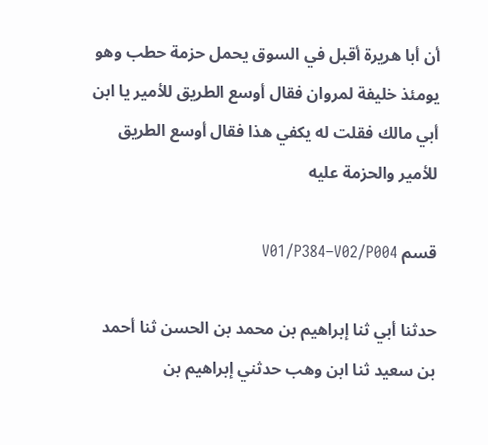أن أبا هريرة أقبل في السوق يحمل حزمة حطب وهو يومئذ خليفة لمروان فقال أوسع الطريق للأمير يا ابن أبي مالك فقلت له يكفي هذا فقال أوسع الطريق للأمير والحزمة عليه

قسم V01/P384–V02/P004

حدثنا أبي ثنا إبراهيم بن محمد بن الحسن ثنا أحمد بن سعيد ثنا ابن وهب حدثني إبراهيم بن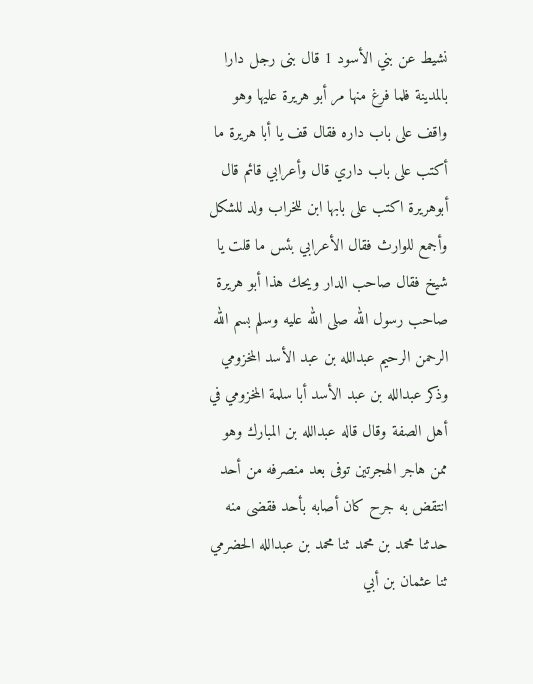نشيط عن بني الأسود 1 قال بنى رجل دارا بالمدينة فلما فرغ منها مر أبو هريرة عليها وهو واقف على باب داره فقال قف يا أبا هريرة ما أكتب على باب داري قال وأعرابي قائم قال أبوهريرة اكتب على بابها ابن للخراب ولد للشكل وأجمع للوارث فقال الأعرابي بئس ما قلت يا شيخ فقال صاحب الدار ويحك هذا أبو هريرة صاحب رسول الله صلى الله عليه وسلم بسم الله الرحمن الرحيم عبدالله بن عبد الأسد المخزومي وذكر عبدالله بن عبد الأسد أبا سلمة المخزومي في أهل الصفة وقال قاله عبدالله بن المبارك وهو ممن هاجر الهجرتين توفى بعد منصرفه من أحد انتقض به جرح كان أصابه بأحد فقضى منه حدثنا محمد بن محمد ثنا محمد بن عبدالله الحضرمي ثنا عثمان بن أبي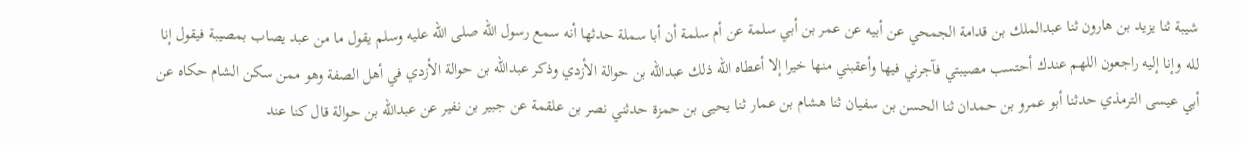شيبة ثنا يزيد بن هارون ثنا عبدالملك بن قدامة الجمحي عن أبيه عن عمر بن أبي سلمة عن أم سلمة أن أبا سملة حدثها أنه سمع رسول الله صلى الله عليه وسلم يقول ما من عبد يصاب بمصيبة فيقول إنا لله وإنا إليه راجعون اللهم عندك أحتسب مصيبتي فآجرني فيها وأعقبني منها خيرا إلا أعطاه الله ذلك عبدالله بن حوالة الأزدي وذكر عبدالله بن حوالة الأزدي في أهل الصفة وهو ممن سكن الشام حكاه عن أبي عيسى الترمذي حدثنا أبو عمرو بن حمدان ثنا الحسن بن سفيان ثنا هشام بن عمار ثنا يحيى بن حمزة حدثني نصر بن علقمة عن جبير بن نفير عن عبدالله بن حوالة قال كنا عند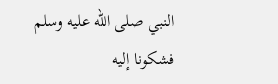النبي صلى الله عليه وسلم فشكونا إليه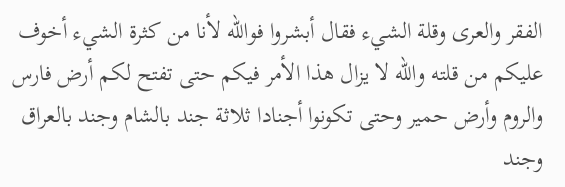الفقر والعرى وقلة الشيء فقال أبشروا فوالله لأنا من كثرة الشيء أخوف عليكم من قلته والله لا يزال هذا الأمر فيكم حتى تفتح لكم أرض فارس والروم وأرض حمير وحتى تكونوا أجنادا ثلاثة جند بالشام وجند بالعراق وجند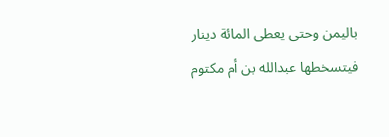باليمن وحتى يعطى المائة دينار فيتسخطها عبدالله بن أم مكتوم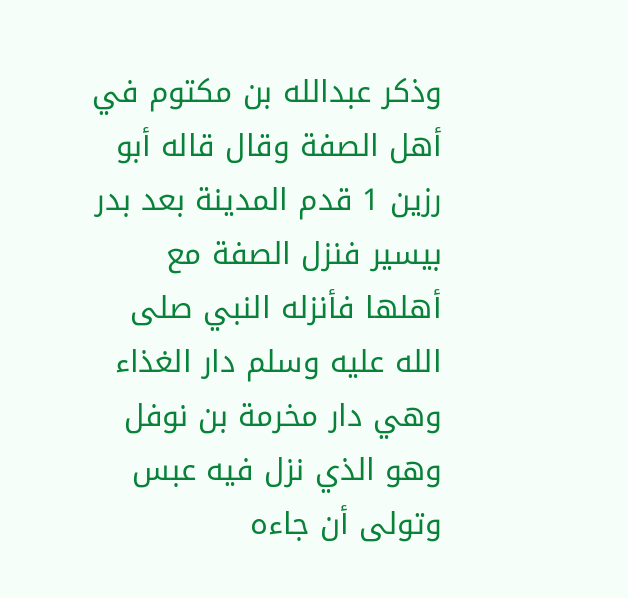وذكر عبدالله بن مكتوم في أهل الصفة وقال قاله أبو رزين 1 قدم المدينة بعد بدر بيسير فنزل الصفة مع أهلها فأنزله النبي صلى الله عليه وسلم دار الغذاء وهي دار مخرمة بن نوفل وهو الذي نزل فيه عبس وتولى أن جاءه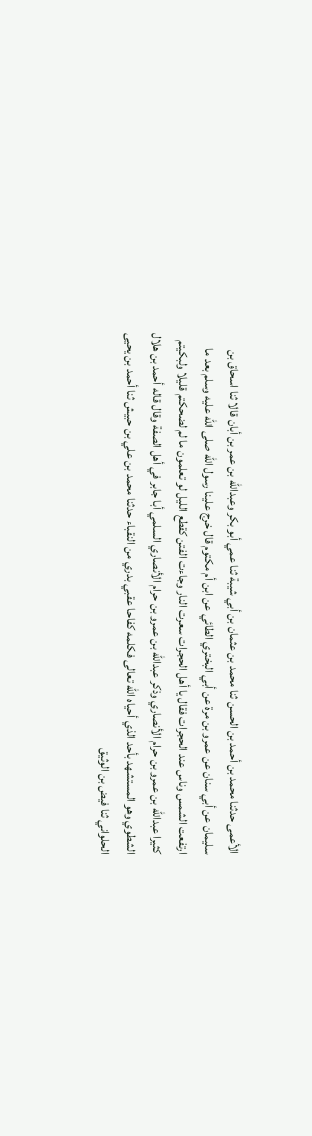الأعمى حدثنا محمد بن أحمد بن الحسن ثنا محمد بن عثمان بن أبي شيبة ثنا عمي أبو بكر وعبدالله بن عمر بن أبان قالا ثنا اسحاق بن سليمان عن أبي سنان عن عمرو بن مرة عن أبي البختري الطائي عن ابن أم مكتوم قال خرج علينا رسول الله صلى الله عليه وسلم بعد ما ارتفعت الشمس وناس عند الحجرات فقال يا أهل الحجرات سعرت النار وجاءت الفتن كقطع الليل لو تعلمون ما لم لضحكتم قليلا ولبكيتم كثيرا عبدالله بن عمرو بن حرام الأنصاري وذكر عبدالله بن عمرو بن حرام الأنصاري السلمي أبا جابر في أهل الصفة وقال قاله أحمد بن هلال الشطوي وهو المستشهد بأحد الذي أحياه الله تعالى فكلمه كفاحا عقبي بدري من النقباء حدثنا محمد بن علي بن حبيش ثنا أحمد بن يحيى الحلواني ثنا فيض بن الوثيق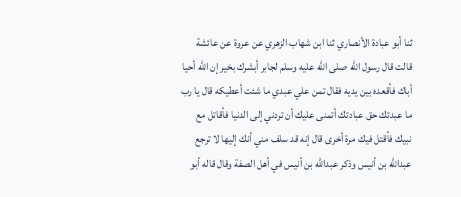ثنا أبو عبادة الأنصاري ثنا ابن شهاب الزهري عن عروة عن عائشة قالت قال رسول الله صلى الله عليه وسلم لجابر أبشرك بخير إن الله أحيا أباك فأقعده بين يديه فقال تمن علي عبدي ما شئت أعطيكه قال يا رب ما عبدتك حق عبادتك أتمنى عليك أن تردني إلى الدنيا فأقاتل مع نبيك فأقتل فيك مرة أخرى قال إنه قد سلف مني أنك إليها لا ترجع عبدالله بن أنيس وذكر عبدالله بن أنيس في أهل الصفة وقال قاله أبو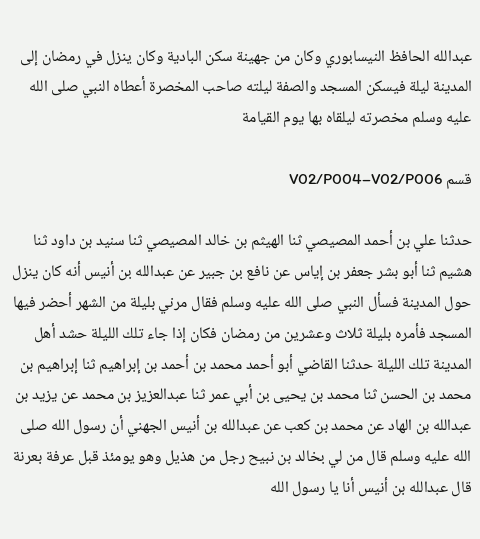عبدالله الحافظ النيسابوري وكان من جهينة سكن البادية وكان ينزل في رمضان إلى المدينة ليلة فيسكن المسجد والصفة ليلته صاحب المخصرة أعطاه النبي صلى الله عليه وسلم مخصرته ليلقاه بها يوم القيامة

قسم V02/P004–V02/P006

حدثنا علي بن أحمد المصيصي ثنا الهيثم بن خالد المصيصي ثنا سنيد بن داود ثنا هشيم ثنا أبو بشر جعفر بن إياس عن نافع بن جبير عن عبدالله بن أنيس أنه كان ينزل حول المدينة فسأل النبي صلى الله عليه وسلم فقال مرني بليلة من الشهر أحضر فيها المسجد فأمره بليلة ثلاث وعشرين من رمضان فكان إذا جاء تلك الليلة حشد أهل المدينة تلك الليلة حدثنا القاضي أبو أحمد محمد بن أحمد بن إبراهيم ثنا إبراهيم بن محمد بن الحسن ثنا محمد بن يحيى بن أبي عمر ثنا عبدالعزيز بن محمد عن يزيد بن عبدالله بن الهاد عن محمد بن كعب عن عبدالله بن أنيس الجهني أن رسول الله صلى الله عليه وسلم قال من لي بخالد بن نبيح رجل من هذيل وهو يومئذ قبل عرفة بعرنة قال عبدالله بن أنيس أنا يا رسول الله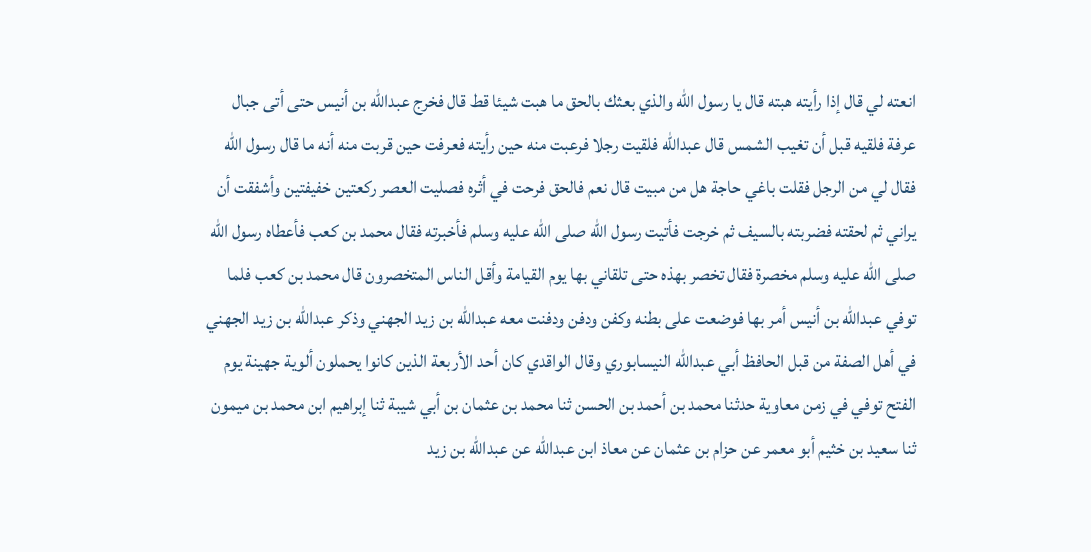انعته لي قال إذا رأيته هبته قال يا رسول الله والذي بعثك بالحق ما هبت شيئا قط قال فخرج عبدالله بن أنيس حتى أتى جبال عرفة فلقيه قبل أن تغيب الشمس قال عبدالله فلقيت رجلا فرعبت منه حين رأيته فعرفت حين قربت منه أنه ما قال رسول الله فقال لي من الرجل فقلت باغي حاجة هل من مبيت قال نعم فالحق فرحت في أثره فصليت العصر ركعتين خفيفتين وأشفقت أن يراني ثم لحقته فضربته بالسيف ثم خرجت فأتيت رسول الله صلى الله عليه وسلم فأخبرته فقال محمد بن كعب فأعطاه رسول الله صلى الله عليه وسلم مخصرة فقال تخصر بهذه حتى تلقاني بها يوم القيامة وأقل الناس المتخصرون قال محمد بن كعب فلما توفي عبدالله بن أنيس أمر بها فوضعت على بطنه وكفن ودفن ودفنت معه عبدالله بن زيد الجهني وذكر عبدالله بن زيد الجهني في أهل الصفة من قبل الحافظ أبي عبدالله النيسابوري وقال الواقدي كان أحد الأربعة الذين كانوا يحملون ألوية جهينة يوم الفتح توفي في زمن معاوية حدثنا محمد بن أحمد بن الحسن ثنا محمد بن عثمان بن أبي شيبة ثنا إبراهيم ابن محمد بن ميمون ثنا سعيد بن خثيم أبو معمر عن حزام بن عثمان عن معاذ ابن عبدالله عن عبدالله بن زيد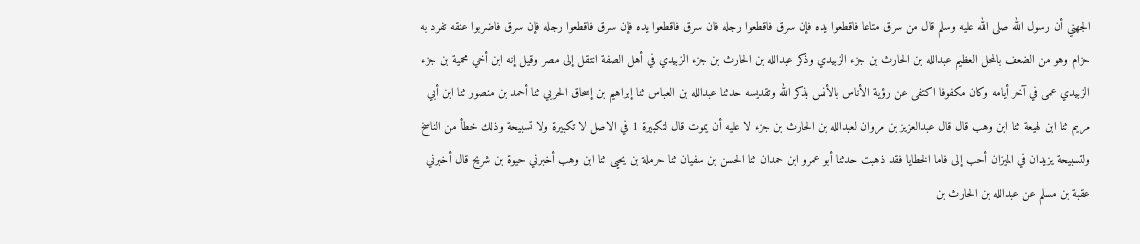الجهني أن رسول الله صلى الله عليه وسلم قال من سرق متاعا فاقطعوا يده فإن سرق فاقطعوا رجله فان سرق فاقطعوا يده فإن سرق فاقطعوا رجله فإن سرق فاضربوا عنقه تفرد به حزام وهو من الضعف بالمحل العظيم عبدالله بن الحارث بن جزء الزبيدي وذكر عبدالله بن الحارث بن جزء الزبيدي في أهل الصفة انتقل إلى مصر وقيل إنه ابن أخي محمية بن جزء الزبيدي عمى في آخر أيامه وكان مكفوفا اكتفى عن رؤية الأناس بالأنس بذكر الله وتقديسه حدثنا عبدالله بن العباس ثنا إبراهيم بن إسحاق الحربي ثنا أحمد بن منصور ثنا ابن أبي مريم ثنا ابن لهيعة ثنا ابن وهب قال قال عبدالعزيز بن مروان لعبدالله بن الحارث بن جزء لا عليه أن يموت قال لتكبيرة 1 في الاصل لا تكبيرة ولا تسبيحة وذلك خطأ من الناسخ ولتسبيحة يزيدان في الميزان أحب إلى فاما الخطايا فقد ذهبت حدثنا أبو عمرو ابن حمدان ثنا الحسن بن سفيان ثنا حرملة بن يحيى ثنا ابن وهب أخبرني حيوة بن شريح قال أخبرني عقبة بن مسلم عن عبدالله بن الحارث بن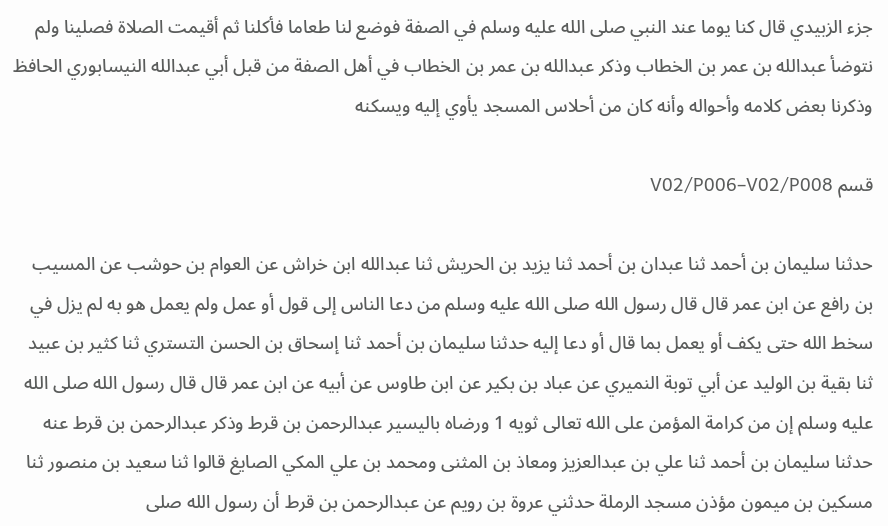جزء الزبيدي قال كنا يوما عند النبي صلى الله عليه وسلم في الصفة فوضع لنا طعاما فأكلنا ثم أقيمت الصلاة فصلينا ولم نتوضأ عبدالله بن عمر بن الخطاب وذكر عبدالله بن عمر بن الخطاب في أهل الصفة من قبل أبي عبدالله النيسابوري الحافظ وذكرنا بعض كلامه وأحواله وأنه كان من أحلاس المسجد يأوي إليه ويسكنه

قسم V02/P006–V02/P008

حدثنا سليمان بن أحمد ثنا عبدان بن أحمد ثنا يزيد بن الحريش ثنا عبدالله ابن خراش عن العوام بن حوشب عن المسيب بن رافع عن ابن عمر قال قال رسول الله صلى الله عليه وسلم من دعا الناس إلى قول أو عمل ولم يعمل هو به لم يزل في سخط الله حتى يكف أو يعمل بما قال أو دعا إليه حدثنا سليمان بن أحمد ثنا إسحاق بن الحسن التستري ثنا كثير بن عبيد ثنا بقية بن الوليد عن أبي توبة النميري عن عباد بن بكير عن ابن طاوس عن أبيه عن ابن عمر قال قال رسول الله صلى الله عليه وسلم إن من كرامة المؤمن على الله تعالى ثويه 1 ورضاه باليسير عبدالرحمن بن قرط وذكر عبدالرحمن بن قرط عنه حدثنا سليمان بن أحمد ثنا علي بن عبدالعزيز ومعاذ بن المثنى ومحمد بن علي المكي الصايغ قالوا ثنا سعيد بن منصور ثنا مسكين بن ميمون مؤذن مسجد الرملة حدثني عروة بن رويم عن عبدالرحمن بن قرط أن رسول الله صلى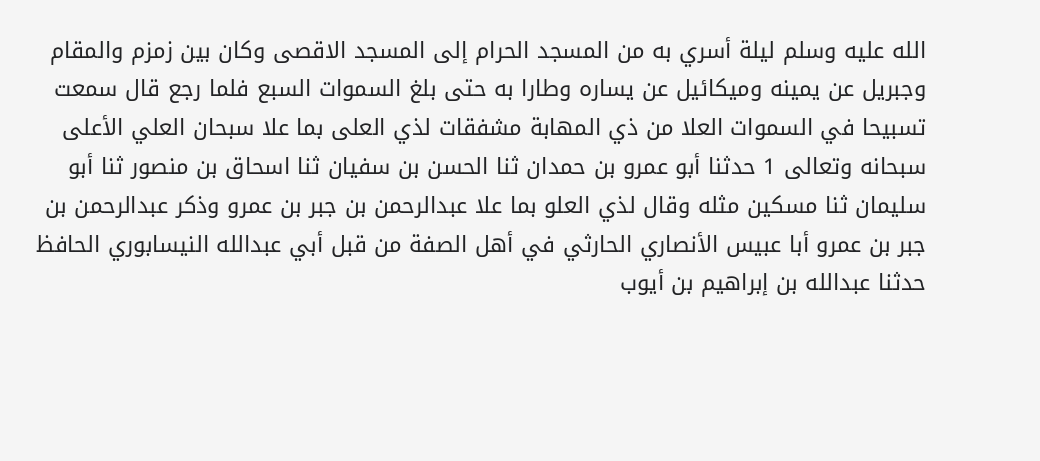الله عليه وسلم ليلة أسري به من المسجد الحرام إلى المسجد الاقصى وكان بين زمزم والمقام وجبريل عن يمينه وميكائيل عن يساره وطارا به حتى بلغ السموات السبع فلما رجع قال سمعت تسبيحا في السموات العلا من ذي المهابة مشفقات لذي العلى بما علا سبحان العلي الأعلى سبحانه وتعالى 1 حدثنا أبو عمرو بن حمدان ثنا الحسن بن سفيان ثنا اسحاق بن منصور ثنا أبو سليمان ثنا مسكين مثله وقال لذي العلو بما علا عبدالرحمن بن جبر بن عمرو وذكر عبدالرحمن بن جبر بن عمرو أبا عبيس الأنصاري الحارثي في أهل الصفة من قبل أبي عبدالله النيسابوري الحافظ حدثنا عبدالله بن إبراهيم بن أيوب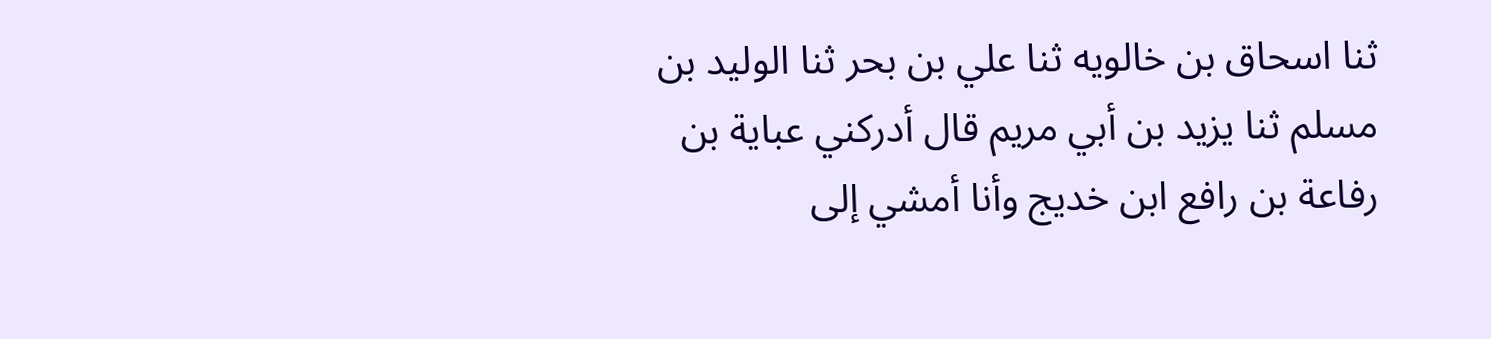ثنا اسحاق بن خالويه ثنا علي بن بحر ثنا الوليد بن مسلم ثنا يزيد بن أبي مريم قال أدركني عباية بن رفاعة بن رافع ابن خديج وأنا أمشي إلى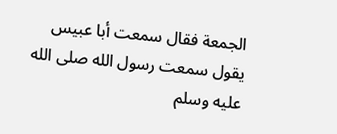الجمعة فقال سمعت أبا عبيس يقول سمعت رسول الله صلى الله عليه وسلم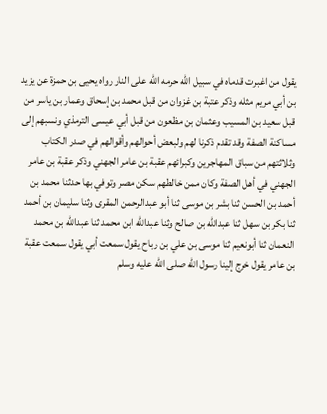يقول من اغبرت قدماه في سبيل الله حرمه الله على النار رواه يحيى بن حمزة عن يزيد بن أبي مريم مثله وذكر عتبة بن غزوان من قبل محمد بن إسحاق وعمار بن ياسر من قبل سعيد بن المسيب وعثمان بن مظعون من قبل أبي عيسى الترمذي ونسبهم إلى مساكنة الصفة وقد تقدم ذكرنا لهم ولبعض أحوالهم وأقوالهم في صدر الكتاب وثلاثتهم من سباق المهاجرين وكبرائهم عقبة بن عامر الجهني وذكر عقبة بن عامر الجهني في أهل الصفة وكان ممن خالطهم سكن مصر وتوفي بها حدثنا محمد بن أحمد بن الحسن ثنا بشر بن موسى ثنا أبو عبدالرحمن المقرى وثنا سليمان بن أحمد ثنا بكر بن سهل ثنا عبدالله بن صالح وثنا عبدالله ابن محمد ثنا عبدالله بن محمد النعمان ثنا أبونعيم ثنا موسى بن علي بن رباح يقول سمعت أبي يقول سمعت عقبة بن عامر يقول خرج إلينا رسول الله صلى الله عليه وسلم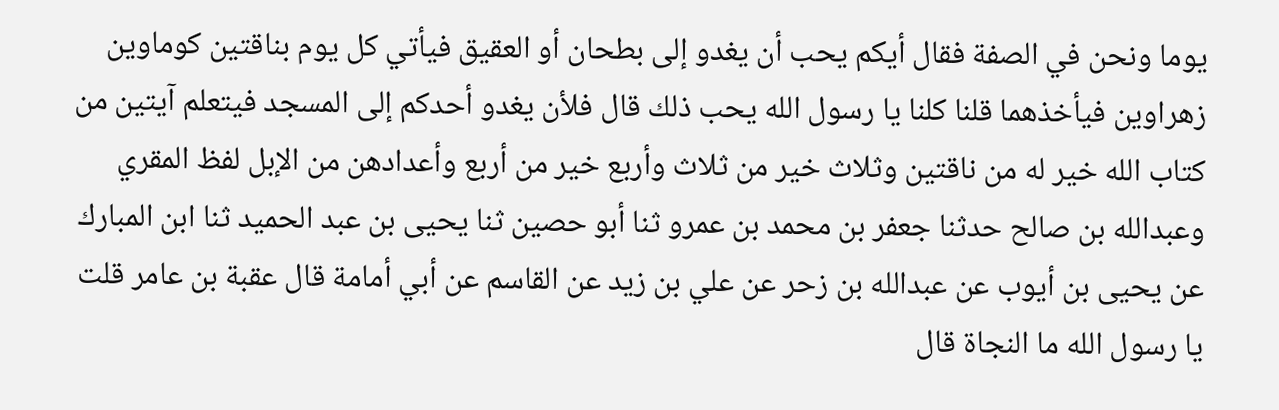يوما ونحن في الصفة فقال أيكم يحب أن يغدو إلى بطحان أو العقيق فيأتي كل يوم بناقتين كوماوين زهراوين فيأخذهما قلنا كلنا يا رسول الله يحب ذلك قال فلأن يغدو أحدكم إلى المسجد فيتعلم آيتين من كتاب الله خير له من ناقتين وثلاث خير من ثلاث وأربع خير من أربع وأعدادهن من الإبل لفظ المقري وعبدالله بن صالح حدثنا جعفر بن محمد بن عمرو ثنا أبو حصين ثنا يحيى بن عبد الحميد ثنا ابن المبارك عن يحيى بن أيوب عن عبدالله بن زحر عن علي بن زيد عن القاسم عن أبي أمامة قال عقبة بن عامر قلت يا رسول الله ما النجاة قال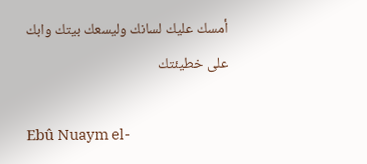أمسك عليك لسانك وليسعك بيتك وابك على خطيئتك

Ebû Nuaym el-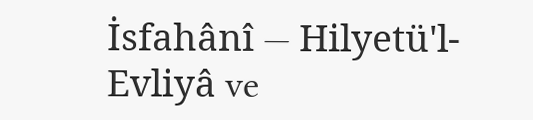İsfahânî — Hilyetü'l-Evliyâ ve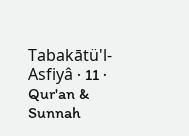Tabakātü'l-Asfiyâ · 11 · Qur'an & Sunnah